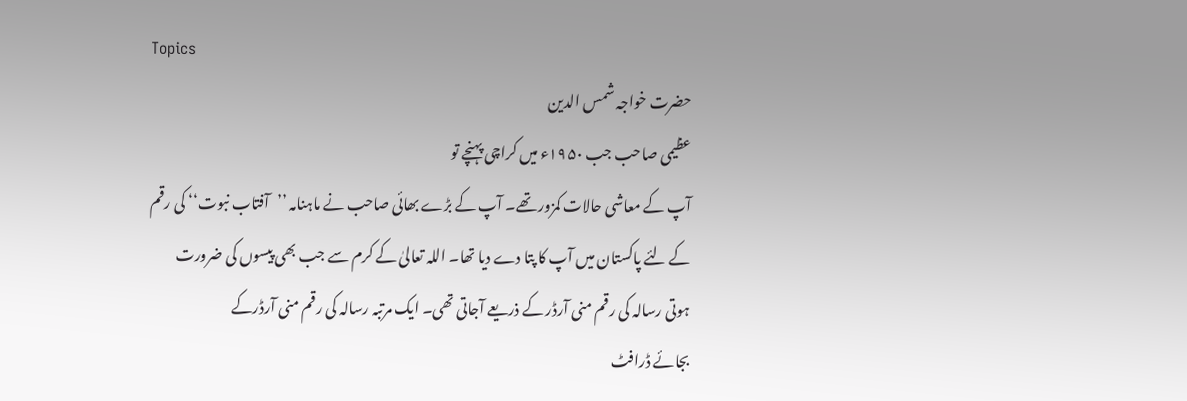Topics
حضرت خواجہ شمس الدین
عظیمی صاحب جب ۱۹۵۰ء میں کراچی پہنچے تو
آپ کے معاشی حالات کمزور تھے۔ آپ کے بڑے بھائی صاحب نے ماہنامہ ’’آفتاب نبوت‘‘ کی رقم
کے لئے پاکستان میں آپ کا پتا دے دیا تھا۔ اللہ تعالیٰ کے کرم سے جب بھی پیسوں کی ضرورت
ہوتی رسالہ کی رقم منی آرڈر کے ذریعے آجاتی تھی۔ ایک مرتبہ رسالہ کی رقم منی آرڈرکے
بجائے ڈرافٹ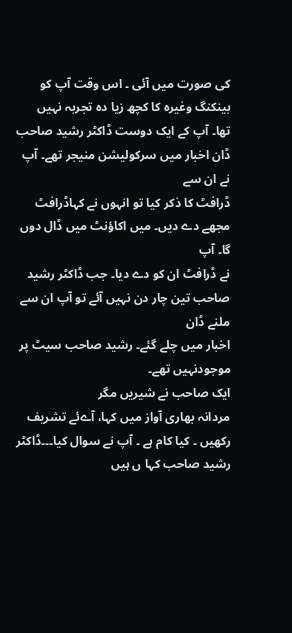کی صورت میں آئی ۔ اس وقت آپ کو بینکنگ وغیرہ کا کچھ زیا دہ تجربہ نہیں
تھا۔ آپ کے ایک دوست ڈاکٹر رشید صاحب ڈان اخبار میں سرکولیشن منیجر تھے۔ آپ نے ان سے
ڈرافٹ کا ذکر کیا تو انہوں نے کہاڈرافٹ مجھے دے دیں۔ میں اکاؤنٹ میں ڈال دوں گا۔ آپ
نے ڈرافٹ ان کو دے دیا۔ جب ڈاکٹر رشید صاحب تین چار دن نہیں آئے تو آپ ان سے ملنے ڈان
اخبار میں چلے گئے۔ رشید صاحب سیٹ پر موجودنہیں تھے۔
ایک صاحب نے شیریں مگر
مردانہ بھاری آواز میں کہا، آےئے تشریف رکھیں ۔ کیا کام ہے ۔ آپ نے سوال کیا۔۔۔ڈاکٹر
رشید صاحب کہا ں ہیں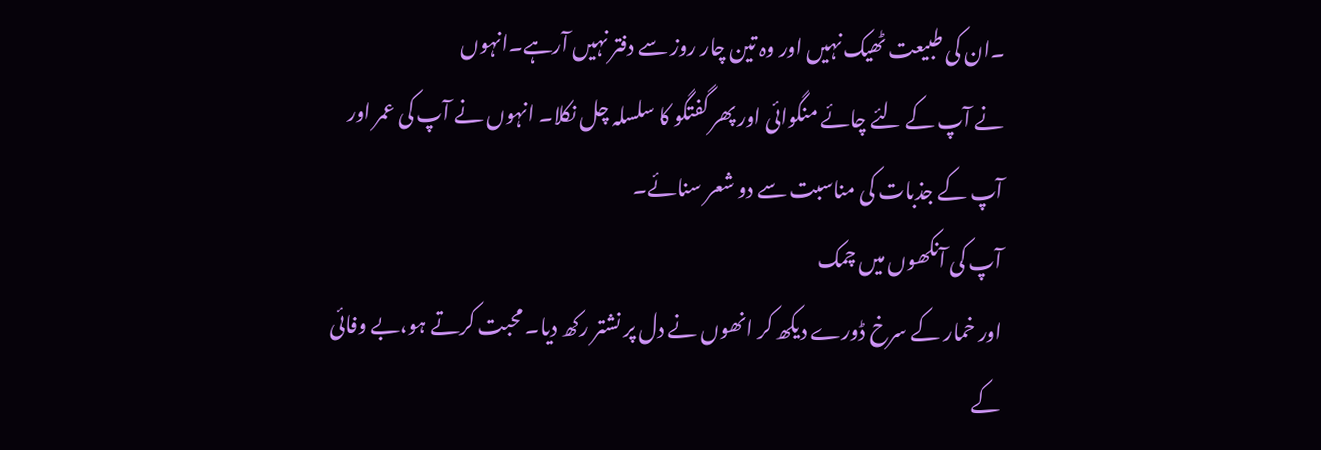۔ان کی طبیعت ٹھیک نہیں اور وہ تین چار روز سے دفتر نہیں آرہے۔انہوں
نے آپ کے لئے چائے منگوائی اور پھر گفتگو کا سلسلہ چل نکلا۔ انہوں نے آپ کی عمر اور
آپ کے جذبات کی مناسبت سے دو شعر سنائے۔
آپ کی آنکھوں میں چمک
اور خمار کے سرخ ڈورے دیکھ کر انھوں نے دل پر نشتر رکھ دیا۔ محبت کرتے ہو،بے وفائی
کے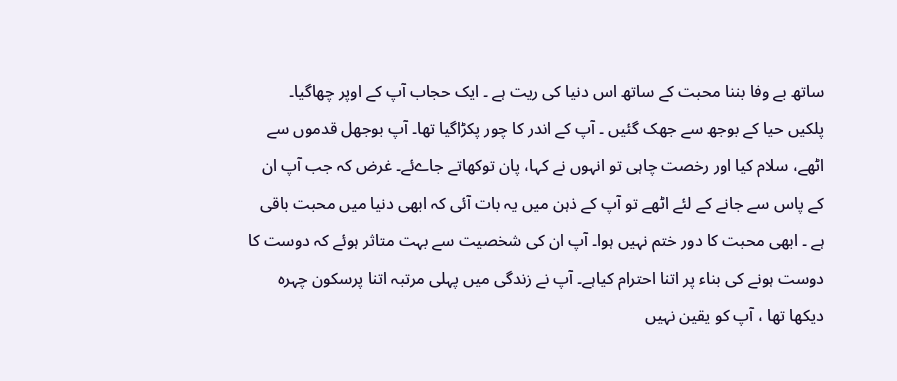ساتھ بے وفا بننا محبت کے ساتھ اس دنیا کی ریت ہے ۔ ایک حجاب آپ کے اوپر چھاگیا۔
پلکیں حیا کے بوجھ سے جھک گئیں ۔ آپ کے اندر کا چور پکڑاگیا تھا۔ آپ بوجھل قدموں سے
اٹھے، سلام کیا اور رخصت چاہی تو انہوں نے کہا، پان توکھاتے جاےئے۔ غرض کہ جب آپ ان
کے پاس سے جانے کے لئے اٹھے تو آپ کے ذہن میں یہ بات آئی کہ ابھی دنیا میں محبت باقی
ہے ۔ ابھی محبت کا دور ختم نہیں ہوا۔ آپ ان کی شخصیت سے بہت متاثر ہوئے کہ دوست کا
دوست ہونے کی بناء پر اتنا احترام کیاہے۔ آپ نے زندگی میں پہلی مرتبہ اتنا پرسکون چہرہ
دیکھا تھا ، آپ کو یقین نہیں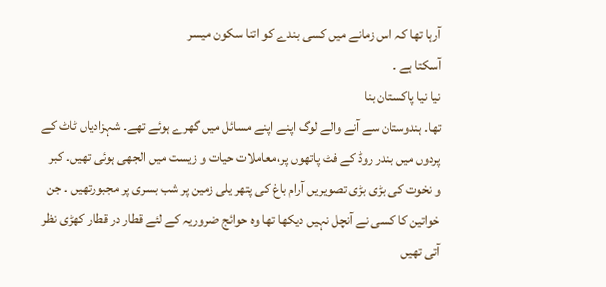آرہا تھا کہ اس زمانے میں کسی بندے کو اتنا سکون میسر
آسکتا ہے ۔
نیا نیا پاکستان بنا
تھا۔ ہندوستان سے آنے والے لوگ اپنے اپنے مسائل میں گھرے ہوئے تھے۔ شہزادیاں ٹاٹ کے
پردوں میں بندر روڈ کے فٹ پاتھوں پر،معاملات حیات و زیست میں الجھی ہوئی تھیں۔ کبر
و نخوت کی بڑی بڑی تصویریں آرام باغ کی پتھر یلی زمین پر شب بسری پر مجبورتھیں ۔ جن
خواتین کا کسی نے آنچل نہیں دیکھا تھا وہ حوائج ضروریہ کے لئے قطار در قطار کھڑی نظر
آتی تھیں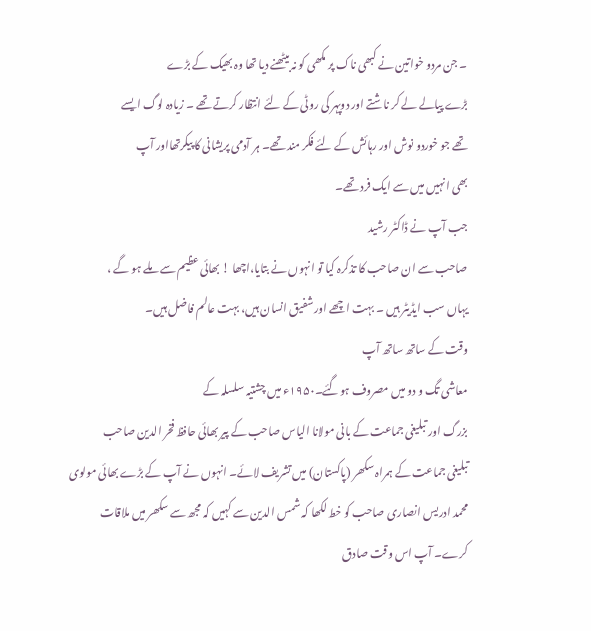۔ جن مردو خواتین نے کبھی ناک پر مکھی کو نہ بیٹھنے دیا تھا وہ بھیک کے بڑے
بڑے پیالے لے کر ناشتے اور دوپہر کی روٹی کے لئے انتظار کرتے تھے ۔ زیادہ لوگ ایسے
تھے جو خوردو نوش اور رہائش کے لئے فکر مند تھے۔ ہر آدمی پریشانی کا پیکرتھااور آپ
بھی انہیں میں سے ایک فرد تھے۔
جب آپ نے ڈاکٹر رشید
صاحب سے ان صاحب کا تذکرہ کیا تو انہوں نے بتایا،اچھا ! بھائی عظیم سے ملے ہو گے ،
یہاں سب ایڈیٹر ہیں ۔ بہت اچھے اور شفیق انسان ہیں، بہت عالم فاضل ہیں۔
وقت کے ساتھ ساتھ آپ
معاشی تگ و دو میں مصروف ہوگئے۔۱۹۵۰ء میں چشتیہ سلسلہ کے
بزرگ اور تبلیغی جماعت کے بانی مولانا الیاس صاحب کے پیر بھائی حافظ فخر الدین صاحب
تبلیغی جماعت کے ہمراہ سکھر (پاکستان) میں تشریف لائے۔ انہوں نے آپ کے بڑے بھائی مولوی
محمد ادریس انصاری صاحب کو خط لکھا کہ شمس الدین سے کہیں کہ مجھ سے سکھر میں ملاقات
کرے۔ آپ اس وقت صادق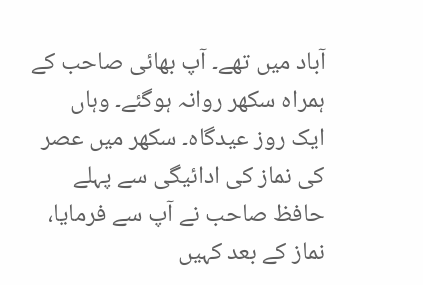آباد میں تھے۔ آپ بھائی صاحب کے ہمراہ سکھر روانہ ہوگئے۔ وہاں
ایک روز عیدگاہ۔ سکھر میں عصر کی نماز کی ادائیگی سے پہلے حافظ صاحب نے آپ سے فرمایا،
نماز کے بعد کہیں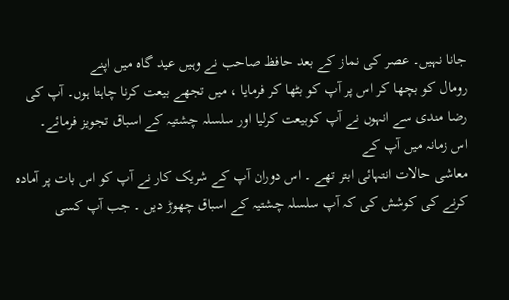جانا نہیں۔ عصر کی نماز کے بعد حافظ صاحب نے وہیں عید گاہ میں اپنے
رومال کو بچھا کر اس پر آپ کو بٹھا کر فرمایا ، میں تجھے بیعت کرنا چاہتا ہوں۔ آپ کی
رضا مندی سے انہوں نے آپ کوبیعت کرلیا اور سلسلہ چشتیہ کے اسباق تجویز فرمائے۔
اس زمانہ میں آپ کے
معاشی حالات انتہائی ابتر تھے ۔ اس دوران آپ کے شریک کار نے آپ کو اس بات پر آمادہ
کرنے کی کوشش کی کہ آپ سلسلہ چشتیہ کے اسباق چھوڑ دیں ۔ جب آپ کسی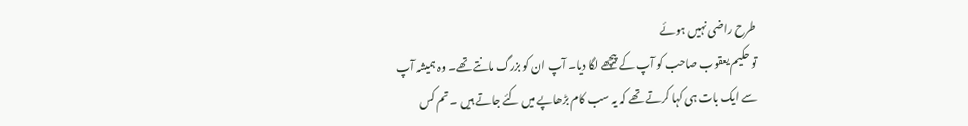طرح راضی نہیں ہوئے
تو حکیم یعقوب صاحب کو آپ کے پیچھے لگا دیا۔ آپ ان کو بزرگ مانتے تھے۔ وہ ہمیشہ آپ
سے ایک بات ہی کہا کرتے تھے کہ یہ سب کام بڑھاپے میں کئے جاتے ہیں ۔ تم کس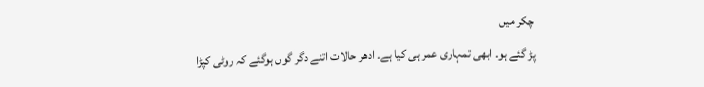چکر میں
پڑ گئے ہو۔ ابھی تمہاری عمر ہی کیا ہے۔ ادھر حالات اتنے دگر گوں ہوگئے کہ روٹی کپڑا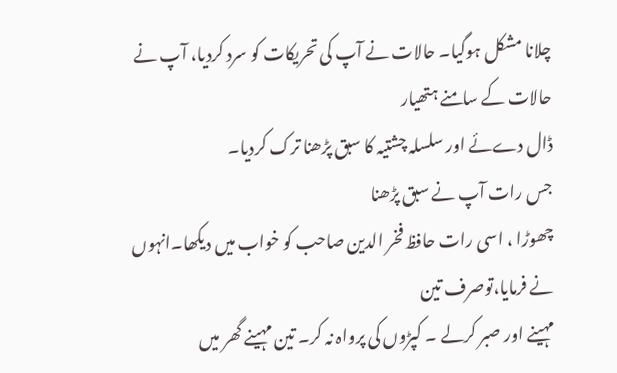چلانا مشکل ہوگیا۔ حالات نے آپ کی تحریکات کو سرد کردیا، آپ نے حالات کے سامنے ہتھیار
ڈال دےئے اور سلسلہ چشتیہ کا سبق پڑھنا ترک کردیا۔
جس رات آپ نے سبق پڑھنا
چھوڑا ، اسی رات حافظ فخر الدین صاحب کو خواب میں دیکھا۔انہوں نے فرمایا،توصرف تین
مہینے اور صبر کرلے ۔ کپڑوں کی پرواہ نہ کر۔ تین مہینے گھر میں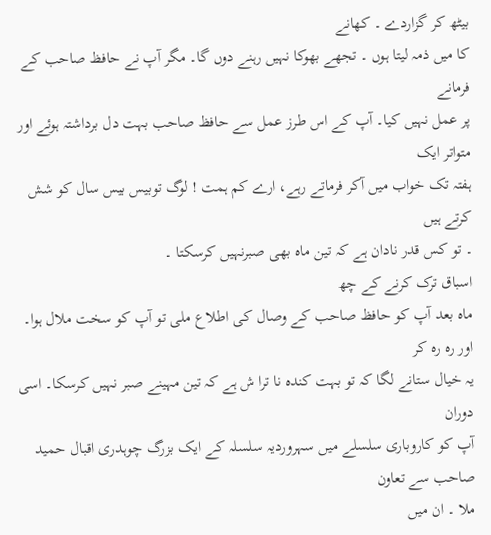بیٹھ کر گزاردے ۔ کھانے
کا میں ذمہ لیتا ہوں ۔ تجھے بھوکا نہیں رہنے دوں گا۔ مگر آپ نے حافظ صاحب کے فرمانے
پر عمل نہیں کیا۔ آپ کے اس طرز عمل سے حافظ صاحب بہت دل برداشتہ ہوئے اور متواتر ایک
ہفتہ تک خواب میں آکر فرماتے رہے، ارے کم ہمت ! لوگ توبیس بیس سال کو شش کرتے ہیں
۔ تو کس قدر نادان ہے کہ تین ماہ بھی صبرنہیں کرسکتا ۔
اسباق ترک کرنے کے چھ
ماہ بعد آپ کو حافظ صاحب کے وصال کی اطلاع ملی تو آپ کو سخت ملال ہوا۔ اور رہ رہ کر
یہ خیال ستانے لگا کہ تو بہت کندہ نا ترا ش ہے کہ تین مہینے صبر نہیں کرسکا۔ اسی دوران
آپ کو کاروباری سلسلے میں سہروردیہ سلسلہ کے ایک بزرگ چوہدری اقبال حمید صاحب سے تعاون
ملا ۔ ان میں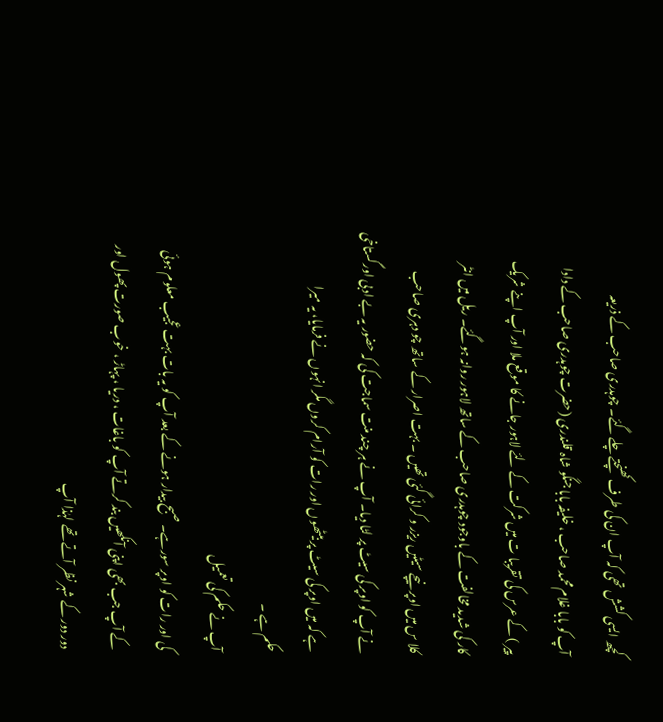کچھ ایسی کشش تھی کہ آپ ان کی طرف کھنچتے چلے گئے۔ چوہدری صاحب کے ذریعہ
آپ کو بابا غلام محمد صاحب ، خلیفہ بابا جنگو شاہ قلندری (حضرت چوہدری صاحب کے دادا
پیر ) کے عرس کی تقریبا ت میں شرکت کے لئے لاہور جانے کا موقع ملا اور آپ اپنے شریک
کار کی شدید مخالفت کے باوجود چوہدری صاحب کے ساتھ لاہور روانہ ہوگئے۔ ریل میں انٹر
کلا س میں اوپر نیچے سیٹیں ریزر و کرائی گئی تھیں ۔ بہت اصرار کے ساتھ چو دہری صاحب
نے آپ کو اوپر کی سیٹ پر لٹا دیا۔ آپ نے ہر چند منت سماجت کی کہ حضور یہ بے ادبی اورگستاخی
ہے کہ میں اوپر کی سیٹ پر بیٹھوں اور رات کو آرام کروں مگر انہوں نے فرمایا، یہ میرا
حکم ہے ۔
آپ نے حکم کی تعمیل
کی اور رات کو اوپر سورہے۔ صبح بیدار ہونے کے بعد آپ کو یہ بات بہت عجیب معلوم ہوئی
کے آپ جب بھی اپنی آنکھیں بند کرتے آپ کو باغات ، دریا ، پہاڑ ، خوب صورت پھول اور
دور دور کے شہر نظر آتے تھے لہٰذا آپ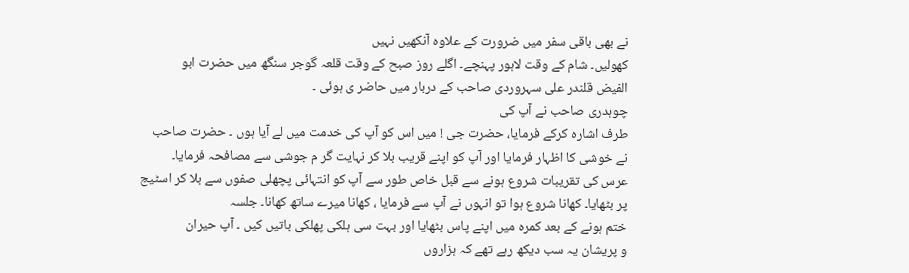نے بھی باقی سفر میں ضرورت کے علاوہ آنکھیں نہیں
کھولیں۔ شام کے وقت لاہور پہنچے۔ اگلے روز صبح کے وقت قلعہ گوجر سنگھ میں حضرت ابو
الفیض قلندر علی سہروردی صاحب کے دربار میں حاضر ی ہوئی ۔
چوہدری صاحب نے آپ کی
طرف اشارہ کرکے فرمایا، حضرت جی ! میں اس کو آپ کی خدمت میں لے آیا ہوں ۔ حضرت صاحب
نے خوشی کا اظہار فرمایا اور آپ کو اپنے قریب بلا کر نہایت گر م جوشی سے مصافحہ فرمایا۔
عرس کی تقریبات شروع ہونے سے قبل خاص طور سے آپ کو انتہائی پچھلی صفوں سے بلا کر اسٹیج
پر بٹھایا۔ کھانا شروع ہوا تو انہوں نے آپ سے فرمایا ، کھانا میرے ساتھ کھانا۔ جلسہ
ختم ہونے کے بعد کمرہ میں اپنے پاس بٹھایا اور بہت سی ہلکی پھلکی باتیں کیں ۔ آپ حیران
و پریشان یہ سب دیکھ رہے تھے کہ ہزاروں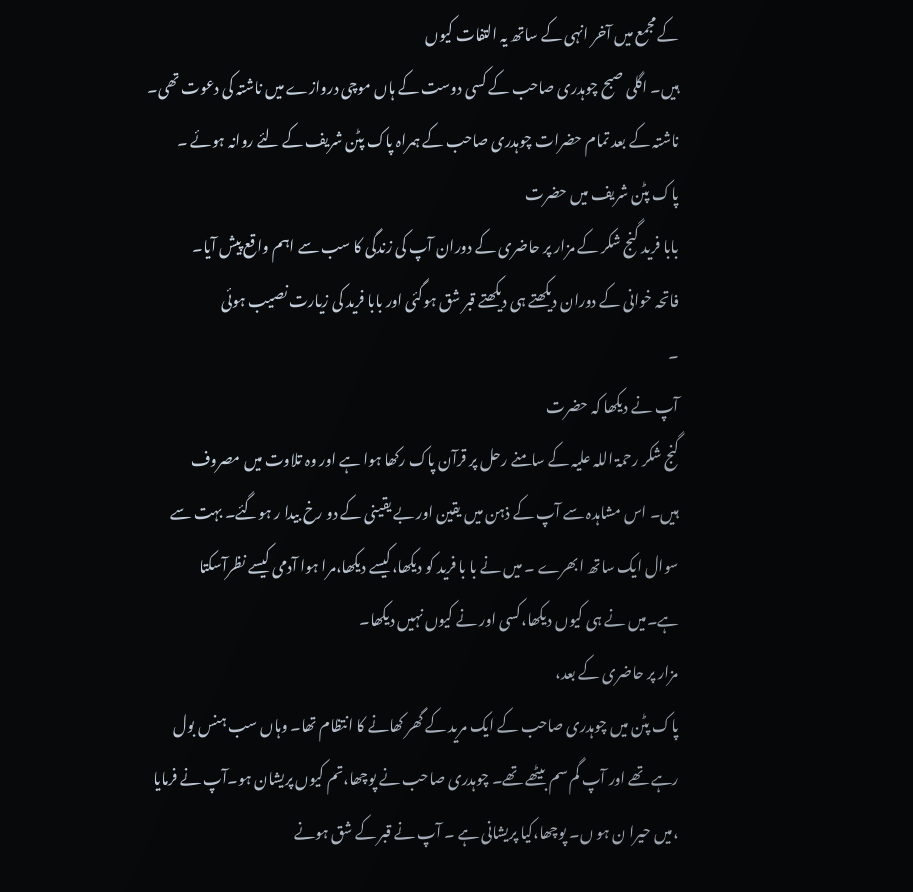کے مجمع میں آخر انہی کے ساتھ یہ التفات کیوں
ہیں۔ اگلی صبح چوہدری صاحب کے کسی دوست کے ہاں موچی دروازے میں ناشتہ کی دعوت تھی۔
ناشتہ کے بعد تمام حضرات چوہدری صاحب کے ہمراہ پاک پٹن شریف کے لئے روانہ ہوئے ۔
پاک پٹن شریف میں حضرت
بابا فرید گنج شکر کے مزار پر حاضری کے دوران آپ کی زندگی کا سب سے اہم واقع پیش آیا۔
فاتحہ خوانی کے دوران دیکھتے ہی دیکھتے قبر شق ہوگئی اور بابا فرید کی زیارت نصیب ہوئی
۔
آپ نے دیکھا کہ حضرت
گنج شکر رحمۃ اللہ علیہ کے سامنے رحل پر قرآن پاک رکھا ہوا ہے اور وہ تلاوت میں مصروف
ہیں۔ اس مشاہدہ سے آپ کے ذہن میں یقین اور بے یقینی کے دو رخ بیدا ر ہوگئے۔ بہت سے
سوال ایک ساتھ ابھرے ۔ میں نے با با فرید کو دیکھا،کیسے دیکھا،مرا ہوا آدمی کیسے نظرآسکتا
ہے۔میں نے ہی کیوں دیکھا،کسی اور نے کیوں نہیں دیکھا۔
مزار پر حاضری کے بعد،
پاک پٹن میں چوہدری صاحب کے ایک مرید کے گھر کھانے کا انتظام تھا۔ وہاں سب ہنس بول
رہے تھے اور آپ گم سم بیٹھے تھے۔ چوہدری صاحب نے پوچھا،تم کیوں پریشان ہو۔آپ نے فرمایا
،میں حیرا ن ہو ں۔ پوچھا،کیا پریشانی ہے ۔ آپ نے قبر کے شق ہونے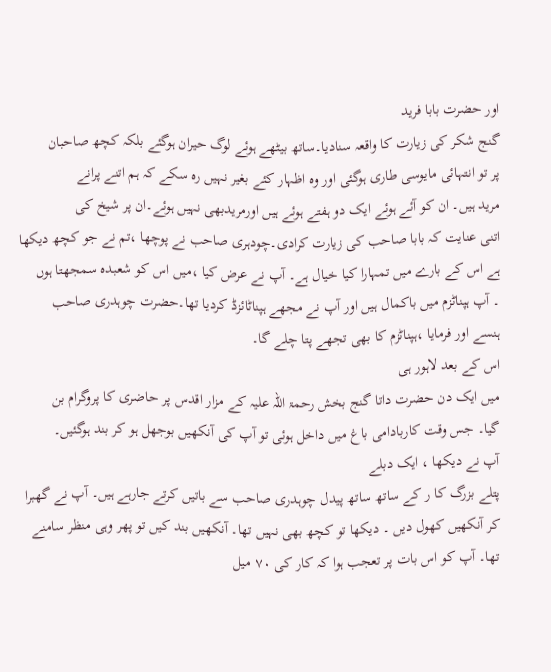اور حضرت بابا فرید
گنج شکر کی زیارت کا واقعہ سنادیا۔ساتھ بیٹھے ہوئے لوگ حیران ہوگئے بلکہ کچھ صاحبان
پر تو انتہائی مایوسی طاری ہوگئی اور وہ اظہار کئے بغیر نہیں رہ سکے کہ ہم اتنے پرانے
مرید ہیں۔ ان کو آئے ہوئے ایک دو ہفتے ہوئے ہیں اورمریدبھی نہیں ہوئے۔ان پر شیخ کی
اتنی عنایت کہ بابا صاحب کی زیارت کرادی۔چودہری صاحب نے پوچھا ،تم نے جو کچھ دیکھا
ہے اس کے بارے میں تمہارا کیا خیال ہے۔ آپ نے عرض کیا ،میں اس کو شعبدہ سمجھتا ہوں
۔ آپ ہپناٹزم میں باکمال ہیں اور آپ نے مجھے ہپناٹائزڈ کردیا تھا۔حضرت چوہدری صاحب
ہنسے اور فرمایا ،ہپناٹزم کا بھی تجھے پتا چلے گا۔
اس کے بعد لاہور ہی
میں ایک دن حضرت داتا گنج بخش رحمۃ اللہ علیہ کے مزار اقدس پر حاضری کا پروگرام بن
گیا۔ جس وقت کاربادامی باغ میں داخل ہوئی تو آپ کی آنکھیں بوجھل ہو کر بند ہوگئیں۔
آپ نے دیکھا ، ایک دبلے
پتلے بزرگ کا ر کے ساتھ ساتھ پیدل چوہدری صاحب سے باتیں کرتے جارہے ہیں۔ آپ نے گھبرا
کر آنکھیں کھول دیں ۔ دیکھا تو کچھ بھی نہیں تھا۔ آنکھیں بند کیں تو پھر وہی منظر سامنے
تھا۔ آپ کو اس بات پر تعجب ہوا کہ کار کی ۷۰ میل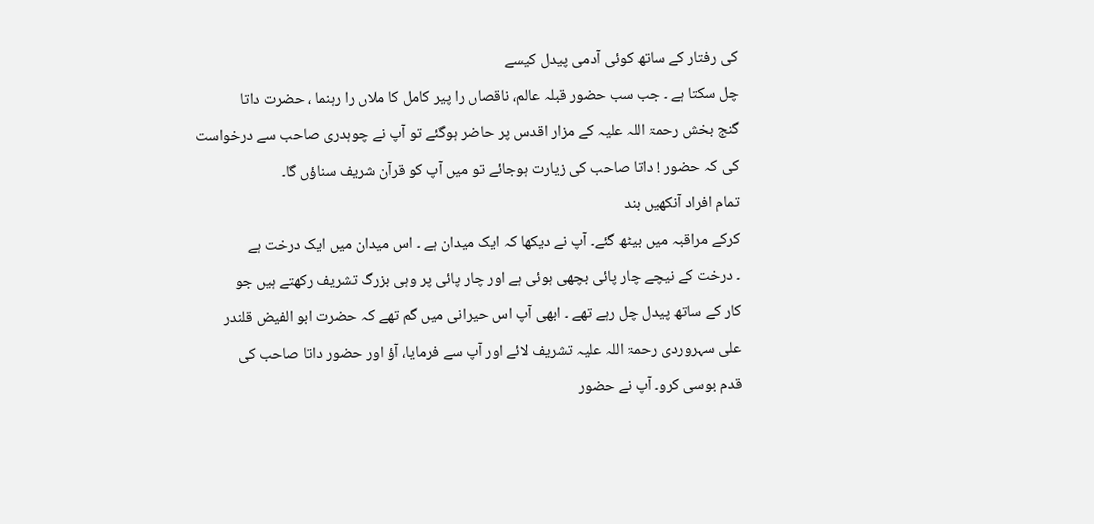کی رفتار کے ساتھ کوئی آدمی پیدل کیسے
چل سکتا ہے ۔ جب سب حضور قبلہ عالم، ناقصاں را پیر کامل کا ملاں را رہنما ، حضرت داتا
گنج بخش رحمۃ اللہ علیہ کے مزار اقدس پر حاضر ہوگئے تو آپ نے چوہدری صاحب سے درخواست
کی کہ حضور ! داتا صاحب کی زیارت ہوجائے تو میں آپ کو قرآن شریف سناؤں گا۔
تمام افراد آنکھیں بند
کرکے مراقبہ میں بیٹھ گئے۔ آپ نے دیکھا کہ ایک میدان ہے ۔ اس میدان میں ایک درخت ہے
۔ درخت کے نیچے چار پائی بچھی ہوئی ہے اور چار پائی پر وہی بزرگ تشریف رکھتے ہیں جو
کار کے ساتھ پیدل چل رہے تھے ۔ ابھی آپ اس حیرانی میں گم تھے کہ حضرت ابو الفیض قلندر
علی سہروردی رحمۃ اللہ علیہ تشریف لائے اور آپ سے فرمایا، آؤ اور حضور داتا صاحب کی
قدم بوسی کرو۔ آپ نے حضور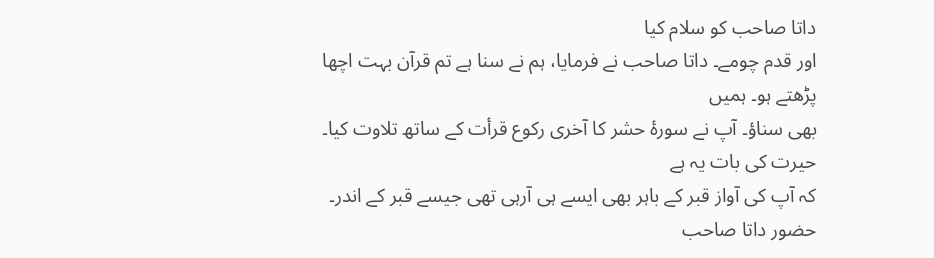داتا صاحب کو سلام کیا
اور قدم چومے۔ داتا صاحب نے فرمایا، ہم نے سنا ہے تم قرآن بہت اچھا پڑھتے ہو۔ ہمیں
بھی سناؤ۔ آپ نے سورۂ حشر کا آخری رکوع قرأت کے ساتھ تلاوت کیا۔ حیرت کی بات یہ ہے
کہ آپ کی آواز قبر کے باہر بھی ایسے ہی آرہی تھی جیسے قبر کے اندر۔ حضور داتا صاحب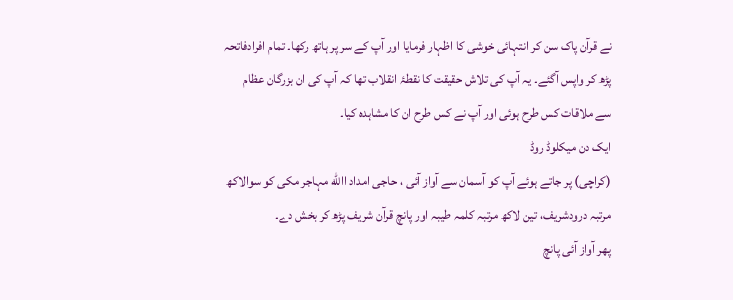نے قرآن پاک سن کر انتہائی خوشی کا اظہار فرمایا اور آپ کے سر پر ہاتھ رکھا۔ تمام افرادفاتحہ
پڑھ کر واپس آگئے۔ یہ آپ کی تلاش حقیقت کا نقطۂ انقلاب تھا کہ آپ کی ان بزرگان عظام
سے ملاقات کس طرح ہوئی اور آپ نے کس طرح ان کا مشاہدہ کیا۔
ایک دن میکلوڈ روڈ
(کراچی) پر جاتے ہوئے آپ کو آسمان سے آواز آئی ، حاجی امداد االله مہاجر مکی کو سوالاکھ
مرتبہ درودشریف، تین لاکھ مرتبہ کلمہ طیبہ اور پانچ قرآن شریف پڑھ کر بخش دے۔
پھر آواز آئی پانچ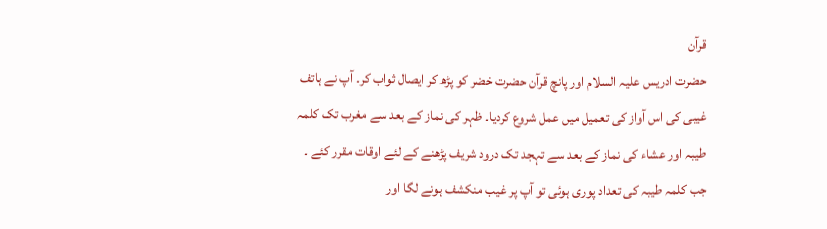قرآن
حضرت ادریس علیہ السلام اور پانچ قرآن حضرت خضر کو پڑھ کر ایصال ثواب کر۔ آپ نے ہاتف
غیبی کی اس آواز کی تعمیل میں عمل شروع کردیا۔ ظہر کی نماز کے بعد سے مغرب تک کلمہ
طیبہ اور عشاء کی نماز کے بعد سے تہجد تک درود شریف پڑھنے کے لئے اوقات مقرر کئے ۔
جب کلمہ طیبہ کی تعداد پوری ہوئی تو آپ پر غیب منکشف ہونے لگا اور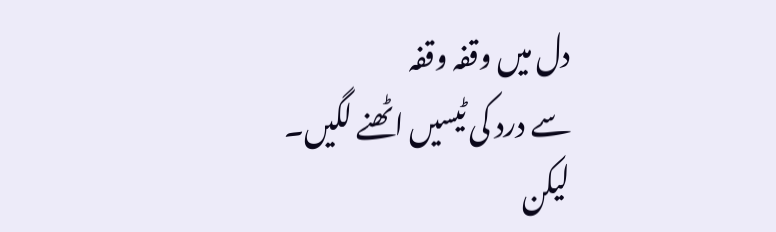دل میں وقفہ وقفہ
سے درد کی ٹیسیں اٹھنے لگیں۔ لیکن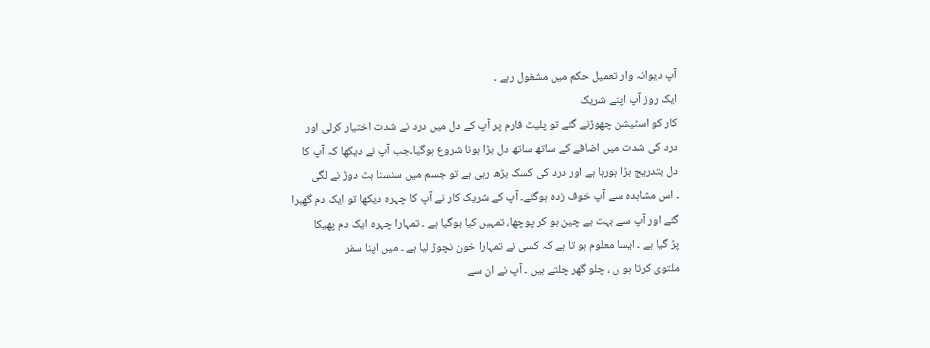آپ دیوانہ وار تعمیل حکم میں مشغول رہے ۔
ایک روز آپ اپنے شریک
کار کو اسٹیشن چھوڑنے گئے تو پلیٹ فارم پر آپ کے دل میں درد نے شدت اختیار کرلی اور
درد کی شدت میں اضافے کے ساتھ ساتھ دل بڑا ہونا شروع ہوگیا۔جب آپ نے دیکھا کہ آپ کا
دل بتدریج بڑا ہورہا ہے اور درد کی کسک بڑھ رہی ہے تو جسم میں سنسنا ہٹ دوڑ نے لگی
۔ اس مشاہدہ سے آپ خوف زدہ ہوگئے۔ آپ کے شریک کار نے آپ کا چہرہ دیکھا تو ایک دم گھبرا
گئے اور آپ سے بہت بے چین ہو کر پوچھا، تمہیں کیا ہوگیا ہے ۔ تمہارا چہرہ ایک دم پھیکا
پڑ گیا ہے ۔ ایسا معلوم ہو تا ہے کہ کسی نے تمہارا خون نچوڑ لیا ہے ۔ میں اپنا سفر
ملتوی کرتا ہو ں ، چلو گھر چلتے ہیں ۔ آپ نے ان سے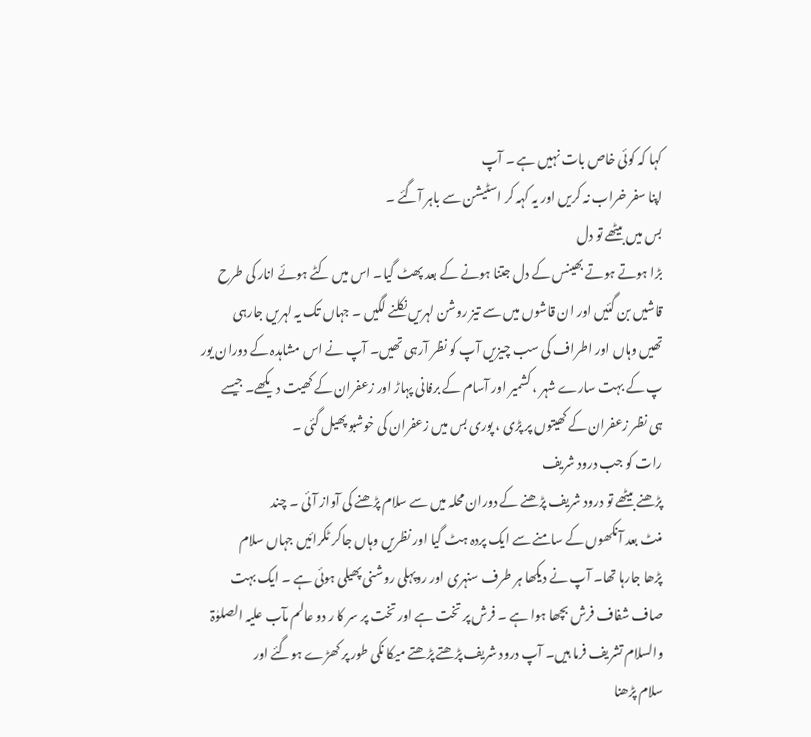کہا کہ کوئی خاص بات نہیں ہے ۔ آپ
اپنا سفر خراب نہ کریں اور یہ کہہ کر اسٹیشن سے باہر آگئے ۔
بس میں بیٹھے تو دل
بڑا ہوتے ہوتے بھینس کے دل جتنا ہونے کے بعد پھٹ گیا۔ اس میں کٹے ہوئے انار کی طرح
قاشیں بن گئیں اور ان قاشوں میں سے تیز روشن لہریں نکلنے لگیں ۔ جہاں تک یہ لہریں جارہی
تھیں وہاں اور اطراف کی سب چیزیں آپ کو نظر آرہی تھیں۔ آپ نے اس مشاہدہ کے دوران یور
پ کے بہت سارے شہر ، کشمیر اور آسام کے برفانی پہاڑ اور زعفران کے کھیت دیکھے۔ جیسے
ہی نظر زعفران کے کھیتوں پر پڑی ، پوری بس میں زعفران کی خوشبو پھیل گئی ۔
رات کو جب درود شریف
پڑھنے بیٹھے تو درود شریف پڑھنے کے دوران محلہ میں سے سلام پڑھنے کی آواز آئی ۔ چند
منٹ بعد آنکھوں کے سامنے سے ایک پردہ ہٹ گیا اور نظریں وہاں جاکر ٹکرائیں جہاں سلام
پڑھا جارہا تھا۔ آپ نے دیکھا ہر طرف سنہری اور روپہلی روشنی پھیلی ہوئی ہے ۔ ایک بہت
صاف شفاف فرش بچھا ہوا ہے ۔ فرش پر تخت ہے اور تخت پر سر کا ر دو عالم مآب علیہ الصلوٰۃ
والسلام تشریف فرما ہیں۔ آپ درود شریف پڑھتے پڑھتے میکا نکی طور پر کھڑے ہوگئے اور
سلام پڑھنا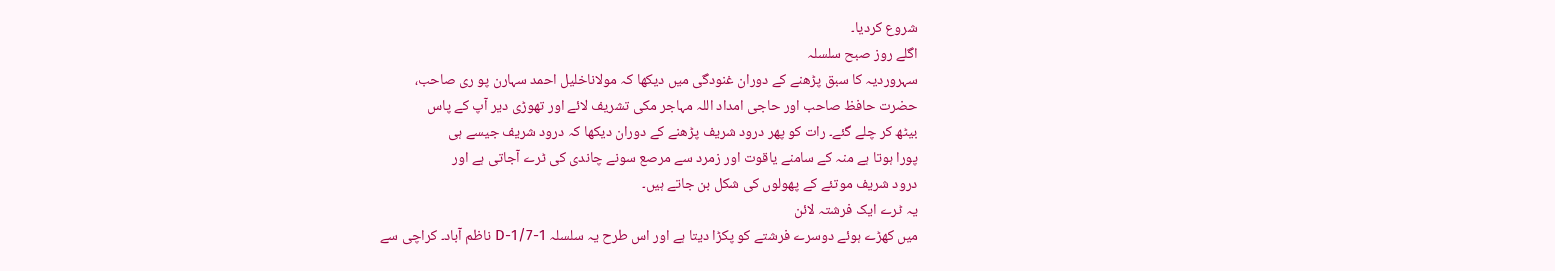شروع کردیا۔
اگلے روز صبح سلسلہ
سہروردیہ کا سبق پڑھنے کے دوران غنودگی میں دیکھا کہ مولاناخلیل احمد سہارن پو ری صاحب،
حضرت حافظ صاحب اور حاجی امداد اللہ مہاجر مکی تشریف لائے اور تھوڑی دیر آپ کے پاس
بیٹھ کر چلے گئے۔ رات کو پھر درود شریف پڑھنے کے دوران دیکھا کہ درود شریف جیسے ہی
پورا ہوتا ہے منہ کے سامنے یاقوت اور زمرد سے مرصع سونے چاندی کی ٹرے آجاتی ہے اور
درود شریف موتئے کے پھولوں کی شکل بن جاتے ہیں۔
یہ ٹرے ایک فرشتہ لائن
میں کھڑے ہوئے دوسرے فرشتے کو پکڑا دیتا ہے اور اس طرح یہ سلسلہ 1-D-1/7 ناظم آباد۔ کراچی سے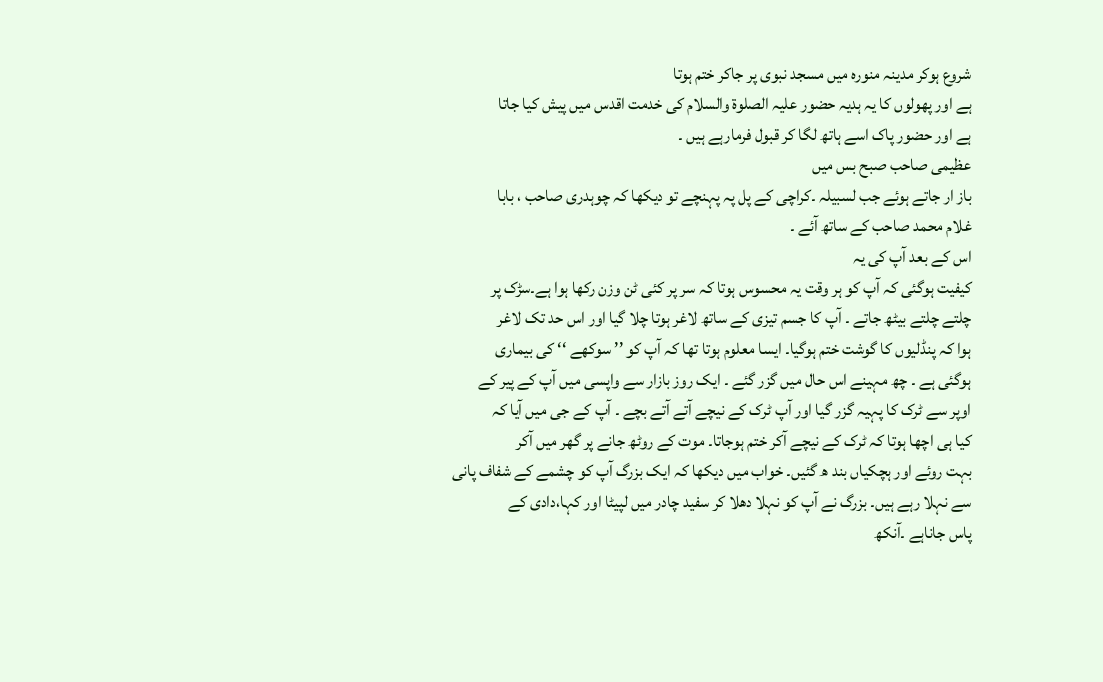شروع ہوکر مدینہ منورہ میں مسجد نبوی پر جاکر ختم ہوتا
ہے اور پھولوں کا یہ ہدیہ حضور علیہ الصلوۃ والسلام کی خدمت اقدس میں پیش کیا جاتا
ہے اور حضور پاک اسے ہاتھ لگا کر قبول فرمارہے ہیں ۔
عظیمی صاحب صبح بس میں
باز ار جاتے ہوئے جب لسبیلہ ۔کراچی کے پل پہ پہنچے تو دیکھا کہ چوہدری صاحب ، بابا
غلام محمد صاحب کے ساتھ آئے ۔
اس کے بعد آپ کی یہ
کیفیت ہوگئی کہ آپ کو ہر وقت یہ محسوس ہوتا کہ سر پر کئی ٹن وزن رکھا ہوا ہے۔سڑک پر
چلتے چلتے بیٹھ جاتے ۔ آپ کا جسم تیزی کے ساتھ لاغر ہوتا چلا گیا اور اس حد تک لاغر
ہوا کہ پنڈلیوں کا گوشت ختم ہوگیا۔ ایسا معلوم ہوتا تھا کہ آپ کو ’’ سوکھے ‘‘ کی بیماری
ہوگئی ہے ۔ چھ مہینے اس حال میں گزر گئے ۔ ایک روز بازار سے واپسی میں آپ کے پیر کے
اوپر سے ٹرک کا پہیہ گزر گیا اور آپ ٹرک کے نیچے آتے آتے بچے ۔ آپ کے جی میں آیا کہ
کیا ہی اچھا ہوتا کہ ٹرک کے نیچے آکر ختم ہوجاتا۔ موت کے روٹھ جانے پر گھر میں آکر
بہت روئے اور ہچکیاں بند ھ گئیں۔ خواب میں دیکھا کہ ایک بزرگ آپ کو چشمے کے شفاف پانی
سے نہلا رہے ہیں۔ بزرگ نے آپ کو نہلا دھلا کر سفید چادر میں لپیٹا اور کہا،دادی کے
پاس جاناہے ۔آنکھ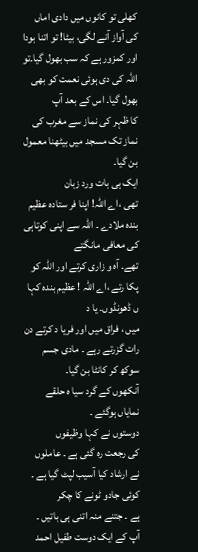کھلی تو کانوں میں دادی اماں کی آواز آنے لگی، بیٹا! تو اتنا بودا
اور کمزور ہے کہ سب بھول گیا۔تو اللہ کی دی ہوئی نعمت کو بھی بھول گیا۔ اس کے بعد آپ
کا ظہر کی نماز سے مغرب کی نماز تک مسجد میں بیٹھنا معمول بن گیا۔
ایک ہی بات ورد زبان
تھی ،اے اللہ! اپنا فر ستادہ عظیم بندہ ملادے ۔ اللہ سے اپنی کوتاہی کی معافی مانگتے
تھے۔ آہ و زاری کرتے اور اللہ کو پکا رتے ،اے اللہ ! عظیم بندہ کہا ں ڈھونڈوں۔ یا د
میں ، فراق میں اور فریا د کرتے دن رات گزرتے رہے ۔ مادی جسم سوکھ کر کانٹا بن گیا۔
آنکھوں کے گرد سیا ہ حلقے نمایاں ہوگئے ۔
دوستوں نے کہا وظیفوں
کی رجعت رہ گئی ہے ۔ عاملوں نے ارشاد کیا آسیب لپٹ گیا ہے ۔ کوئی جادو ٹونے کا چکر
ہے ۔ جتنے منہ اتنی ہی باتیں ۔ آپ کے ایک دوست طفیل احمد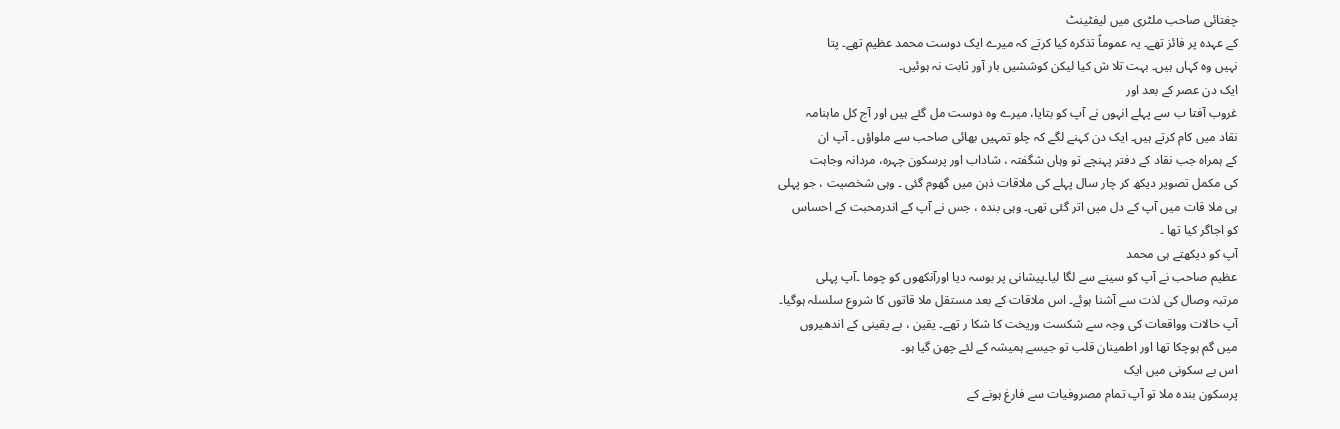چغتائی صاحب ملٹری میں لیفٹینٹ
کے عہدہ پر فائز تھے۔ یہ عموماً تذکرہ کیا کرتے کہ میرے ایک دوست محمد عظیم تھے۔ پتا
نہیں وہ کہاں ہیں۔ بہت تلا ش کیا لیکن کوششیں بار آور ثابت نہ ہوئیں۔
ایک دن عصر کے بعد اور
غروب آفتا ب سے پہلے انہوں نے آپ کو بتایا، میرے وہ دوست مل گئے ہیں اور آج کل ماہنامہ
نقاد میں کام کرتے ہیں۔ ایک دن کہنے لگے کہ چلو تمہیں بھائی صاحب سے ملواؤں ۔ آپ ان
کے ہمراہ جب نقاد کے دفتر پہنچے تو وہاں شگفتہ ، شاداب اور پرسکون چہرہ، مردانہ وجاہت
کی مکمل تصویر دیکھ کر چار سال پہلے کی ملاقات ذہن میں گھوم گئی ۔ وہی شخصیت ، جو پہلی
ہی ملا قات میں آپ کے دل میں اتر گئی تھی۔ وہی بندہ ، جس نے آپ کے اندرمحبت کے احساس
کو اجاگر کیا تھا ۔
آپ کو دیکھتے ہی محمد
عظیم صاحب نے آپ کو سینے سے لگا لیا۔پیشانی پر بوسہ دیا اورآنکھوں کو چوما ۔آپ پہلی
مرتبہ وصال کی لذت سے آشنا ہوئے۔ اس ملاقات کے بعد مستقل ملا قاتوں کا شروع سلسلہ ہوگیا۔
آپ حالات وواقعات کی وجہ سے شکست وریخت کا شکا ر تھے۔ یقین ، بے یقینی کے اندھیروں
میں گم ہوچکا تھا اور اطمینان قلب تو جیسے ہمیشہ کے لئے چھن گیا ہو۔
اس بے سکونی میں ایک
پرسکون بندہ ملا تو آپ تمام مصروفیات سے فارغ ہونے کے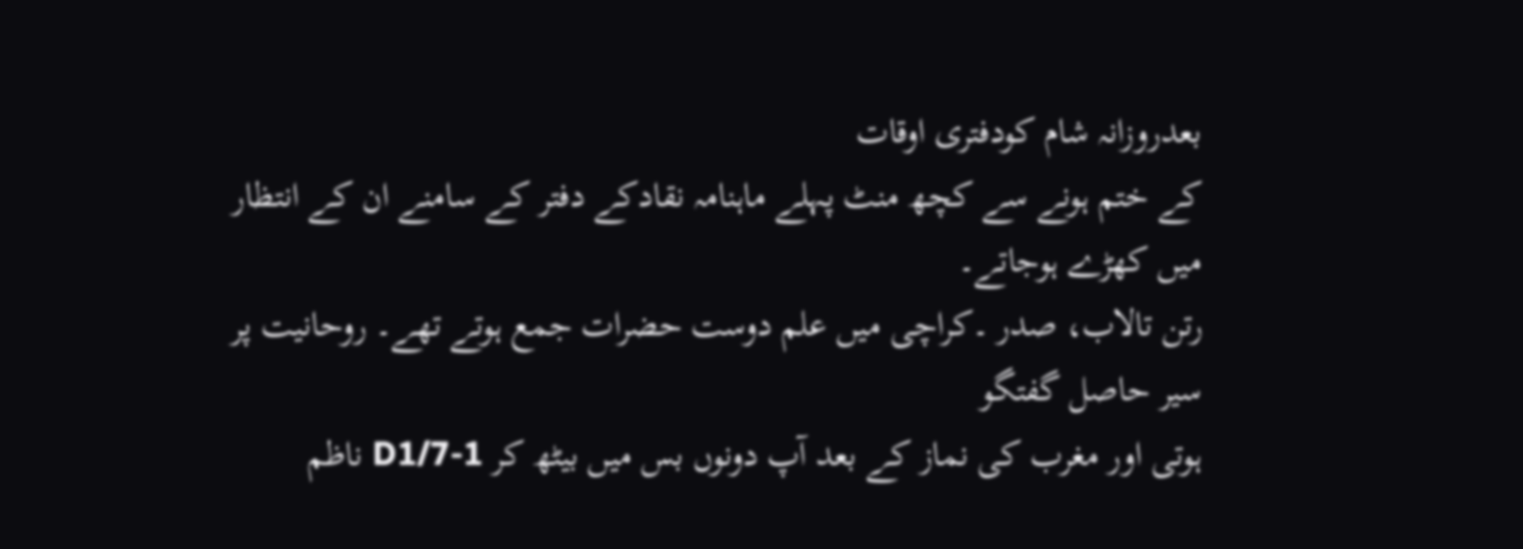بعدروزانہ شام کودفتری اوقات
کے ختم ہونے سے کچھ منٹ پہلے ماہنامہ نقادکے دفتر کے سامنے ان کے انتظار میں کھڑے ہوجاتے۔
رتن تالاب، صدر ۔کراچی میں علم دوست حضرات جمع ہوتے تھے۔ روحانیت پر سیر حاصل گفتگو
ہوتی اور مغرب کی نماز کے بعد آپ دونوں بس میں بیٹھ کر 1-D1/7 ناظم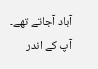آباد آجاتے تھے۔ آپ کے اندر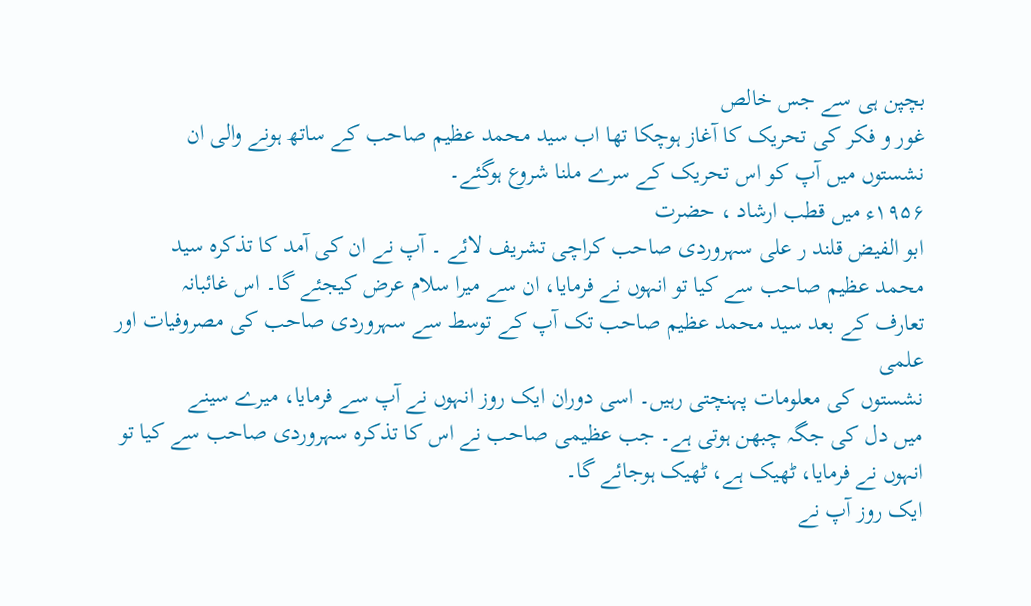بچپن ہی سے جس خالص
غور و فکر کی تحریک کا آغاز ہوچکا تھا اب سید محمد عظیم صاحب کے ساتھ ہونے والی ان
نشستوں میں آپ کو اس تحریک کے سرے ملنا شروع ہوگئے۔
۱۹۵۶ء میں قطب ارشاد ، حضرت
ابو الفیض قلند ر علی سہروردی صاحب کراچی تشریف لائے ۔ آپ نے ان کی آمد کا تذکرہ سید
محمد عظیم صاحب سے کیا تو انہوں نے فرمایا، ان سے میرا سلام عرض کیجئے گا۔ اس غائبانہ
تعارف کے بعد سید محمد عظیم صاحب تک آپ کے توسط سے سہروردی صاحب کی مصروفیات اور علمی
نشستوں کی معلومات پہنچتی رہیں۔ اسی دوران ایک روز انہوں نے آپ سے فرمایا، میرے سینے
میں دل کی جگہ چبھن ہوتی ہے۔ جب عظیمی صاحب نے اس کا تذکرہ سہروردی صاحب سے کیا تو
انہوں نے فرمایا، ٹھیک ہے، ٹھیک ہوجائے گا۔
ایک روز آپ نے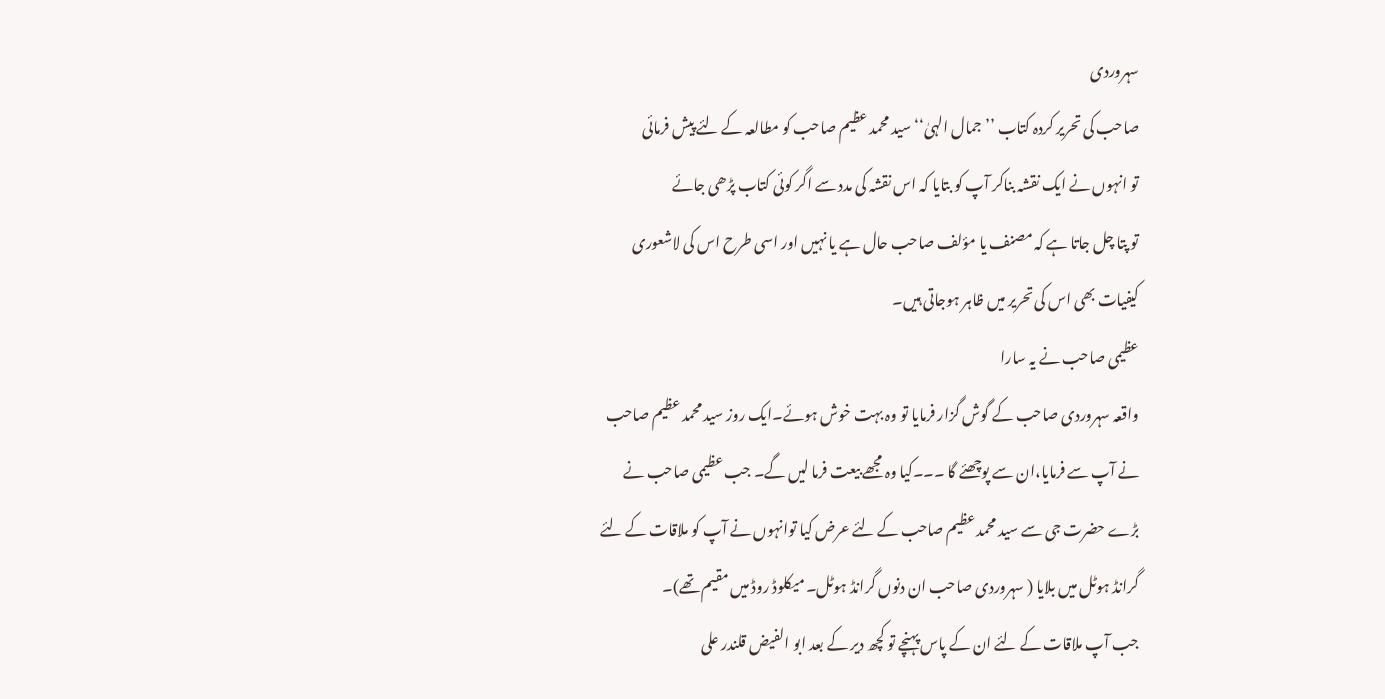سہروردی
صاحب کی تحریر کردہ کتاب ’’جمال الہیٰ‘‘ سید محمد عظیم صاحب کو مطالعہ کے لئے پیش فرمائی
تو انہوں نے ایک نقشہ بناکر آپ کو بتایا کہ اس نقشہ کی مدد سے اگر کوئی کتاب پڑھی جائے
تو پتا چل جاتا ہے کہ مصنف یا مؤلف صاحب حال ہے یا نہیں اور اسی طرح اس کی لاشعوری
کیفیات بھی اس کی تحریر میں ظاہر ہوجاتی ہیں۔
عظیمی صاحب نے یہ سارا
واقعہ سہروردی صاحب کے گوش گزار فرمایا تو وہ بہت خوش ہوئے۔ایک روز سید محمد عظیم صاحب
نے آپ سے فرمایا،ان سے پوچھئے گا ۔۔۔کیا وہ مجھے بیعت فرما لیں گے۔ جب عظیمی صاحب نے
بڑے حضرت جی سے سید محمد عظیم صاحب کے لئے عرض کیا توانہوں نے آپ کو ملاقات کے لئے
گرانڈ ہوٹل میں بلایا ( سہروردی صاحب ان دنوں گرانڈ ہوٹل۔ میکلوڈ روڈ میں مقیم تھے)۔
جب آپ ملاقات کے لئے ان کے پاس پہنچے تو کچھ دیر کے بعد ابو الفیض قلندر علی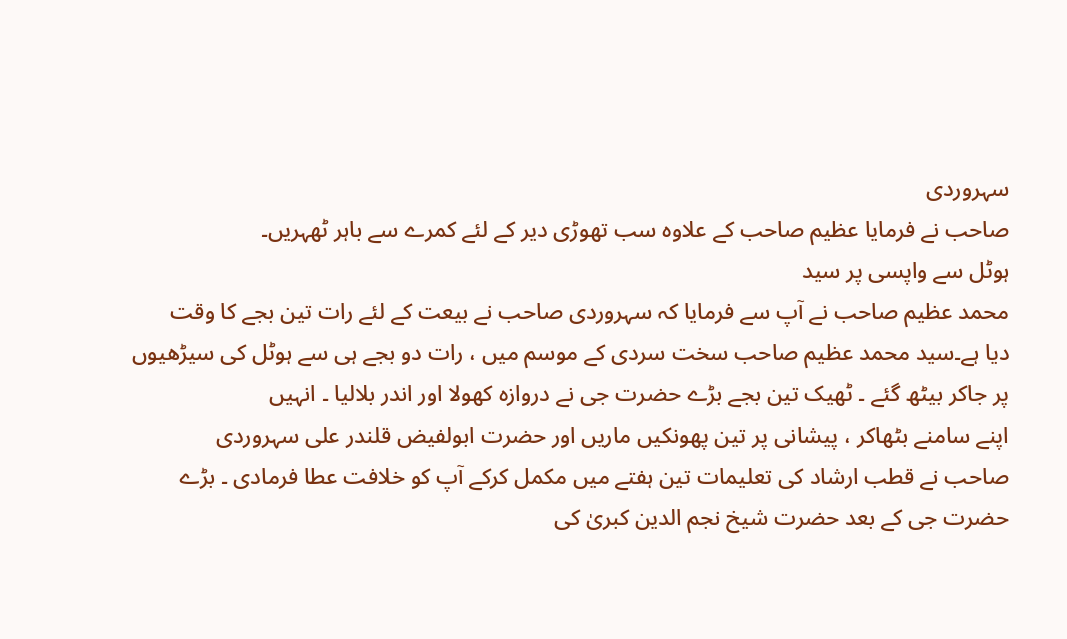سہروردی
صاحب نے فرمایا عظیم صاحب کے علاوہ سب تھوڑی دیر کے لئے کمرے سے باہر ٹھہریں۔
ہوٹل سے واپسی پر سید
محمد عظیم صاحب نے آپ سے فرمایا کہ سہروردی صاحب نے بیعت کے لئے رات تین بجے کا وقت
دیا ہے۔سید محمد عظیم صاحب سخت سردی کے موسم میں ، رات دو بجے ہی سے ہوٹل کی سیڑھیوں
پر جاکر بیٹھ گئے ۔ ٹھیک تین بجے بڑے حضرت جی نے دروازہ کھولا اور اندر بلالیا ۔ انہیں
اپنے سامنے بٹھاکر ، پیشانی پر تین پھونکیں ماریں اور حضرت ابولفیض قلندر علی سہروردی
صاحب نے قطب ارشاد کی تعلیمات تین ہفتے میں مکمل کرکے آپ کو خلافت عطا فرمادی ۔ بڑے
حضرت جی کے بعد حضرت شیخ نجم الدین کبریٰ کی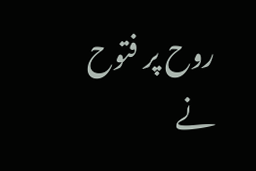روح پر فتوح نے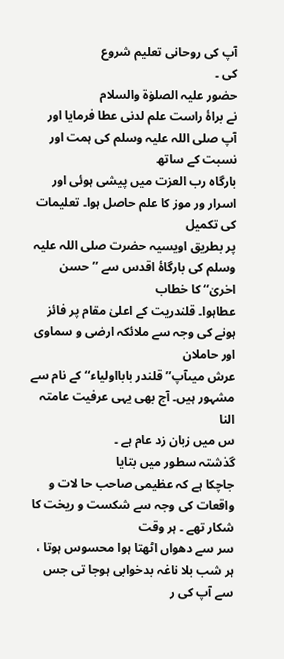آپ کی روحانی تعلیم شروع
کی ۔
حضور علیہ الصلوٰۃ والسلام
نے براۂ راست علم لدنی عطا فرمایا اور آپ صلی اللہ علیہ وسلم کی ہمت اور نسبت کے ساتھ
بارگاہ رب العزت میں پیشی ہوئی اور اسرار ور موز کا علم حاصل ہوا۔ تعلیمات کی تکمیل
پر بطریق اویسیہ حضرت صلی اللہ علیہ وسلم کی بارگاۂ اقدس سے ’’ حسن اخریٰ‘‘ کا خطاب
عطاہوا۔ قلندریت کے اعلیٰ مقام پر فائز ہونے کی وجہ سے ملائکہ ارضی و سماوی اور حاملان
عرش میںآپ’’ قلندر بابااولیاء‘‘ کے نام سے مشہور ہیں۔ آج بھی یہی عرفیت عامتہ النا
س میں زبان زد عام ہے ۔
گذشتہ سطور میں بتایا
جاچکا ہے کہ عظیمی صاحب حا لات و واقعات کی وجہ سے شکست و ریخت کا شکار تھے ۔ ہر وقت
سر سے دھواں اٹھتا ہوا محسوس ہوتا ، ہر شب بلا ناغہ بدخوابی ہوجا تی جس سے آپ کی ر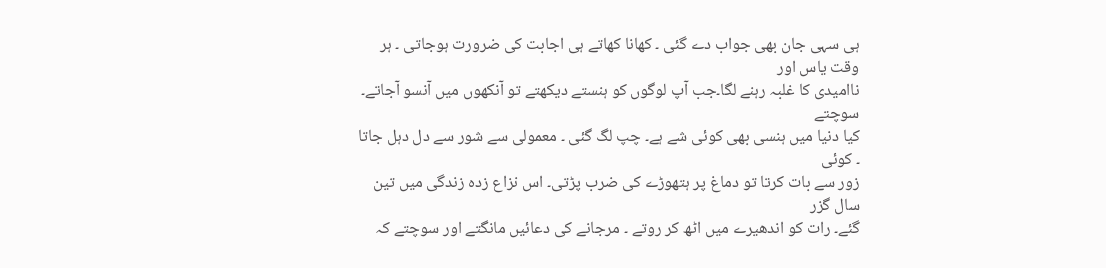ہی سہی جان بھی جواب دے گئی ۔ کھانا کھاتے ہی اجابت کی ضرورت ہوجاتی ۔ ہر وقت یاس اور
ناامیدی کا غلبہ رہنے لگا۔جب آپ لوگوں کو ہنستے دیکھتے تو آنکھوں میں آنسو آجاتے۔ سوچتے
کیا دنیا میں ہنسی بھی کوئی شے ہے۔ چپ لگ گئی ۔ معمولی سے شور سے دل دہل جاتا ۔ کوئی
زور سے بات کرتا تو دماغ پر ہتھوڑے کی ضرب پڑتی۔ اس نزاع زدہ زندگی میں تین سال گزر
گئے۔ رات کو اندھیرے میں اٹھ کر روتے ۔ مرجانے کی دعائیں مانگتے اور سوچتے کہ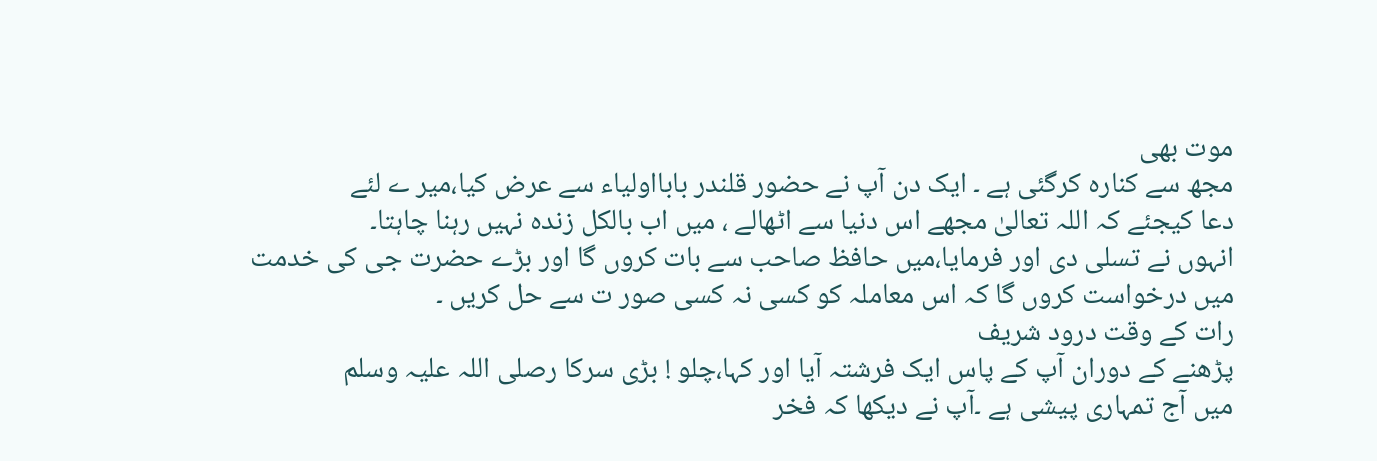موت بھی
مجھ سے کنارہ کرگئی ہے ۔ ایک دن آپ نے حضور قلندر بابااولیاء سے عرض کیا،میر ے لئے
دعا کیجئے کہ اللہ تعالیٰ مجھے اس دنیا سے اٹھالے ، میں اب بالکل زندہ نہیں رہنا چاہتا۔
انہوں نے تسلی دی اور فرمایا،میں حافظ صاحب سے بات کروں گا اور بڑے حضرت جی کی خدمت
میں درخواست کروں گا کہ اس معاملہ کو کسی نہ کسی صور ت سے حل کریں ۔
رات کے وقت درود شریف
پڑھنے کے دوران آپ کے پاس ایک فرشتہ آیا اور کہا،چلو ! بڑی سرکا رصلی اللہ علیہ وسلم
میں آج تمہاری پیشی ہے ۔آپ نے دیکھا کہ فخر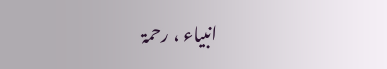انبیاء ، رحمۃ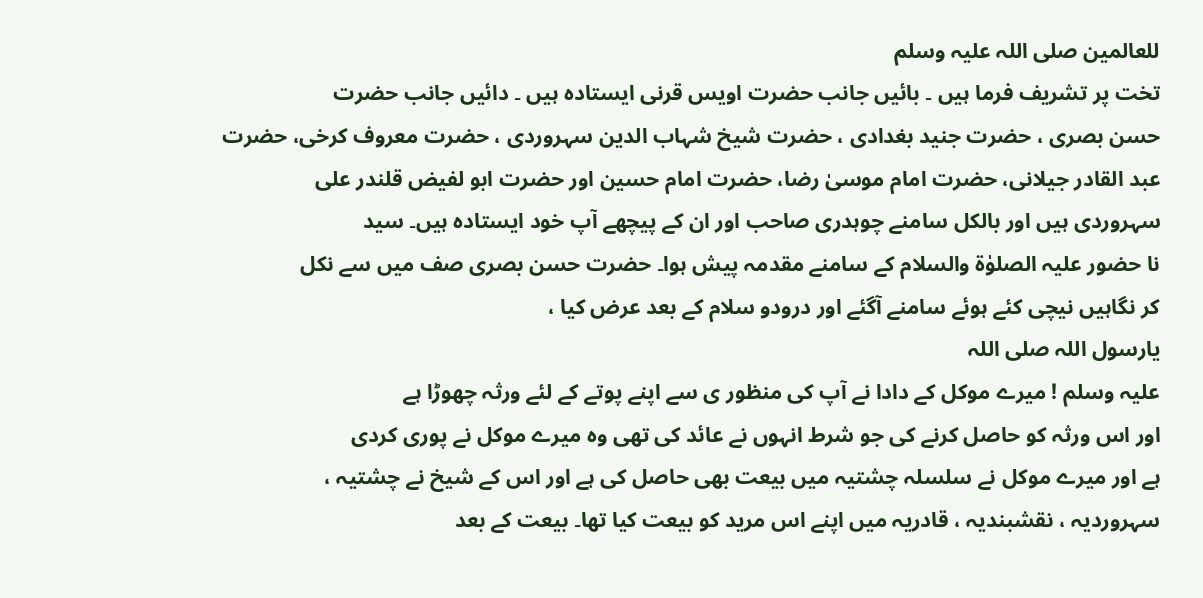للعالمین صلی اللہ علیہ وسلم
تخت پر تشریف فرما ہیں ۔ بائیں جانب حضرت اویس قرنی ایستادہ ہیں ۔ دائیں جانب حضرت
حسن بصری ، حضرت جنید بغدادی ، حضرت شیخ شہاب الدین سہروردی ، حضرت معروف کرخی، حضرت
عبد القادر جیلانی، حضرت امام موسیٰ رضا، حضرت امام حسین اور حضرت ابو لفیض قلندر علی
سہروردی ہیں اور بالکل سامنے چوہدری صاحب اور ان کے پیچھے آپ خود ایستادہ ہیں۔ سید
نا حضور علیہ الصلوٰۃ والسلام کے سامنے مقدمہ پیش ہوا۔ حضرت حسن بصری صف میں سے نکل
کر نگاہیں نیچی کئے ہوئے سامنے آگئے اور درودو سلام کے بعد عرض کیا ،
یارسول اللہ صلی اللہ
علیہ وسلم ! میرے موکل کے دادا نے آپ کی منظور ی سے اپنے پوتے کے لئے ورثہ چھوڑا ہے
اور اس ورثہ کو حاصل کرنے کی جو شرط انہوں نے عائد کی تھی وہ میرے موکل نے پوری کردی
ہے اور میرے موکل نے سلسلہ چشتیہ میں بیعت بھی حاصل کی ہے اور اس کے شیخ نے چشتیہ ،
سہروردیہ ، نقشبندیہ ، قادریہ میں اپنے اس مرید کو بیعت کیا تھا۔ بیعت کے بعد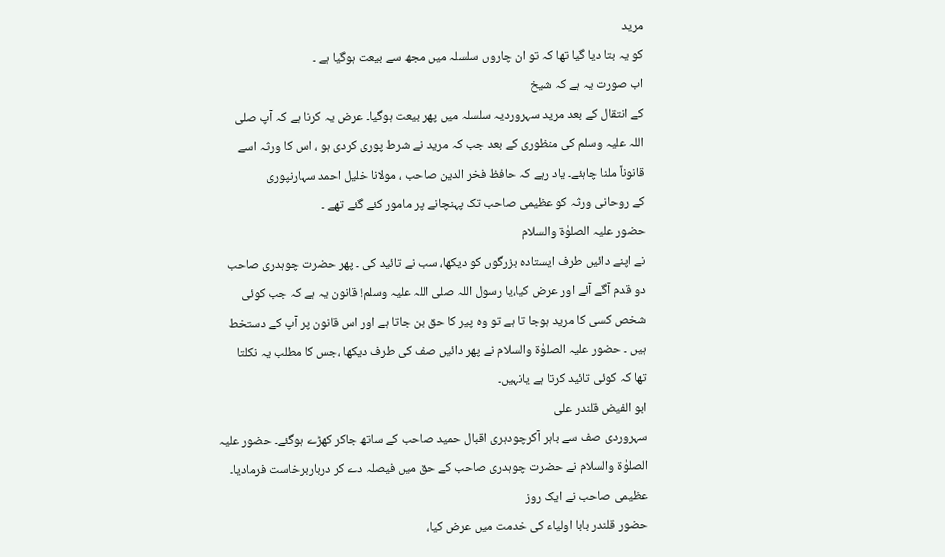مرید
کو یہ بتا دیا گیا تھا کہ تو ان چاروں سلسلہ میں مجھ سے بیعت ہوگیا ہے ۔
اب صورت یہ ہے کہ شیخ
کے انتقال کے بعد مرید سہروردیہ سلسلہ میں پھر بیعت ہوگیا۔ عرض یہ کرنا ہے کہ آپ صلی
اللہ علیہ وسلم کی منظوری کے بعد جب کہ مرید نے شرط پوری کردی ہو ، اس کا ورثہ اسے
قانوناً ملنا چاہئے۔ یاد رہے کہ حافظ فخر الدین صاحب ، مولانا خلیل احمد سہارنپوری
کے روحانی ورثہ کو عظیمی صاحب تک پہنچانے پر مامور کئے گئے تھے ۔
حضور علیہ الصلوٰۃ والسلام
نے اپنے دائیں طرف ایستادہ بزرگوں کو دیکھا، سب نے تائید کی ۔ پھر حضرت چوہدری صاحب
دو قدم آگے آئے اور عرض کیا،یا رسول اللہ صلی اللہ علیہ وسلم! قانون یہ ہے کہ جب کوئی
شخص کسی کا مرید ہوجا تا ہے تو وہ پیر کا حق بن جاتا ہے اور اس قانون پر آپ کے دستخط
ہیں ۔ حضور علیہ الصلوٰۃ والسلام نے پھر دائیں صف کی طرف دیکھا ،جس کا مطلب یہ نکلتا
تھا کہ کوئی تائید کرتا ہے یانہیں۔
ابو الفیض قلندر علی
سہروردی صف سے باہر آکرچودہری اقبال حمید صاحب کے ساتھ جاکر کھڑے ہوگئے۔ حضور علیہ
الصلوٰۃ والسلام نے حضرت چوہدری صاحب کے حق میں فیصلہ دے کر درباربرخاست فرمادیا۔
عظیمی صاحب نے ایک روز
حضور قلندر بابا اولیاء کی خدمت میں عرض کیا،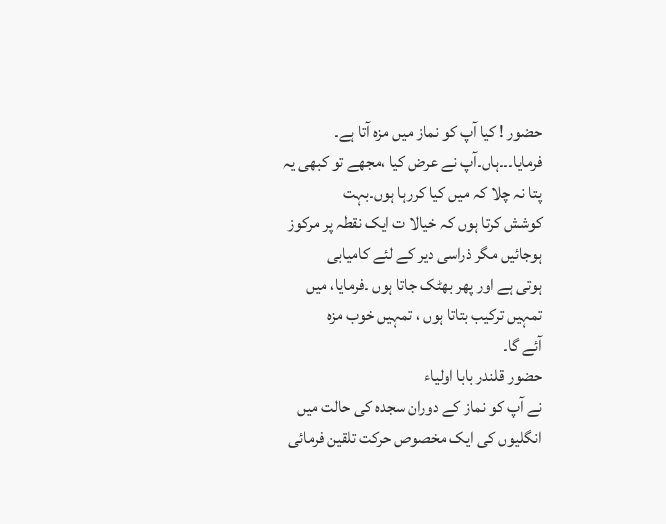حضور ! کیا آپ کو نماز میں مزہ آتا ہے۔
فرمایا۔۔۔ہاں۔آپ نے عرض کیا ،مجھے تو کبھی یہ پتا نہ چلا کہ میں کیا کررہا ہوں۔بہت
کوشش کرتا ہوں کہ خیالا ت ایک نقطہ پر مرکوز ہوجائیں مگر ذراسی دیر کے لئے کامیابی
ہوتی ہے اور پھر بھٹک جاتا ہوں ۔فرمایا، میں تمہیں ترکیب بتاتا ہوں ، تمہیں خوب مزہ
آئے گا۔
حضور قلندر بابا اولیاء
نے آپ کو نماز کے دوران سجدہ کی حالت میں انگلیوں کی ایک مخصوص حرکت تلقین فرمائی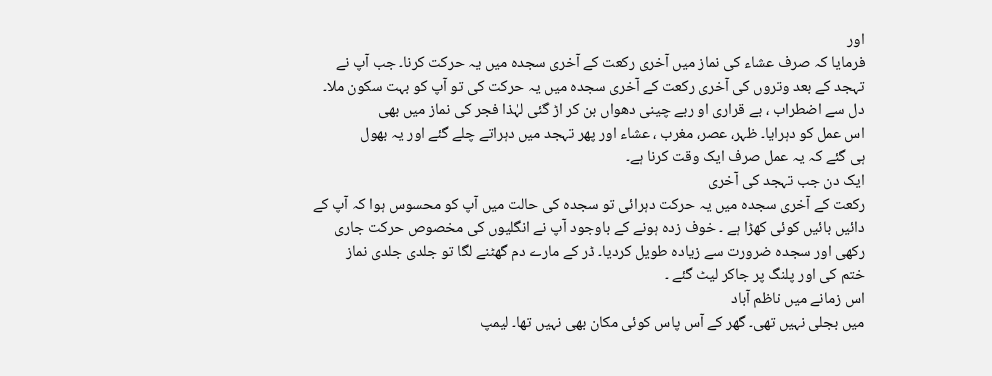اور
فرمایا کہ صرف عشاء کی نماز میں آخری رکعت کے آخری سجدہ میں یہ حرکت کرنا۔ جب آپ نے
تہجد کے بعد وتروں کی آخری رکعت کے آخری سجدہ میں یہ حرکت کی تو آپ کو بہت سکون ملا۔
دل سے اضطراب ، بے قراری او ربے چینی دھواں بن کر اڑ گئی لہٰذا فجر کی نماز میں بھی
اس عمل کو دہرایا۔ ظہر، عصر، مغرب ، عشاء اور پھر تہجد میں دہراتے چلے گئے اور یہ بھول
ہی گئے کہ یہ عمل صرف ایک وقت کرنا ہے۔
ایک دن جب تہجد کی آخری
رکعت کے آخری سجدہ میں یہ حرکت دہرائی تو سجدہ کی حالت میں آپ کو محسوس ہوا کہ آپ کے
دائیں بائیں کوئی کھڑا ہے ۔ خوف زدہ ہونے کے باوجود آپ نے انگلیوں کی مخصوص حرکت جاری
رکھی اور سجدہ ضرورت سے زیادہ طویل کردیا۔ ڈر کے مارے دم گھٹنے لگا تو جلدی جلدی نماز
ختم کی اور پلنگ پر جاکر لیٹ گئے ۔
اس زمانے میں ناظم آباد
میں بجلی نہیں تھی۔ گھر کے آس پاس کوئی مکان بھی نہیں تھا۔ لیمپ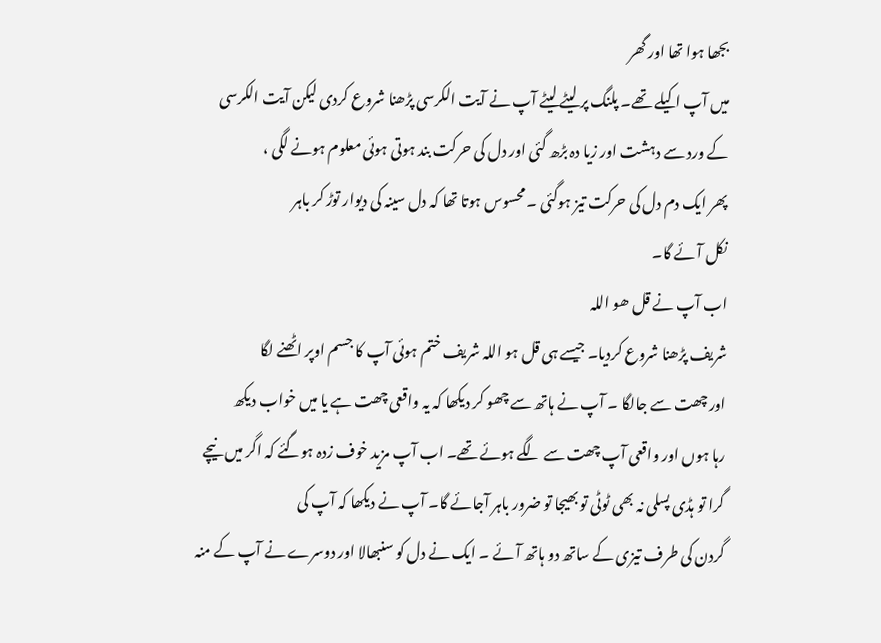بجھا ہوا تھا اور گھر
میں آپ اکیلے تھے۔ پلنگ پر لیٹے لیٹے آپ نے آیت الکرسی پڑھنا شروع کردی لیکن آیت الکرسی
کے ورد سے دہشت اور زیا دہ بڑھ گئی اور دل کی حرکت بند ہوتی ہوئی معلوم ہونے لگی ،
پھر ایک دم دل کی حرکت تیز ہوگئی ۔ محسوس ہوتا تھا کہ دل سینہ کی دیوار توڑ کر باہر
نکل آئے گا۔
اب آپ نے قل ھو اللہ
شریف پڑھنا شروع کردیا۔ جیسے ہی قل ہو اللہ شریف ختم ہوئی آپ کا جسم اوپر اٹھنے لگا
اور چھت سے جالگا ۔ آپ نے ہاتھ سے چھو کر دیکھا کہ یہ واقعی چھت ہے یا میں خواب دیکھ
رہا ہوں اور واقعی آپ چھت سے لگے ہوئے تھے۔ اب آپ مزید خوف زدہ ہوگئے کہ اگر میں نیچے
گرا تو ہڈی پسلی نہ بھی ٹوٹی تو بھیجا تو ضرور باہر آجائے گا۔ آپ نے دیکھا کہ آپ کی
گردن کی طرف تیزی کے ساتھ دو ہاتھ آئے ۔ ایک نے دل کو سنبھالا اور دوسرے نے آپ کے منہ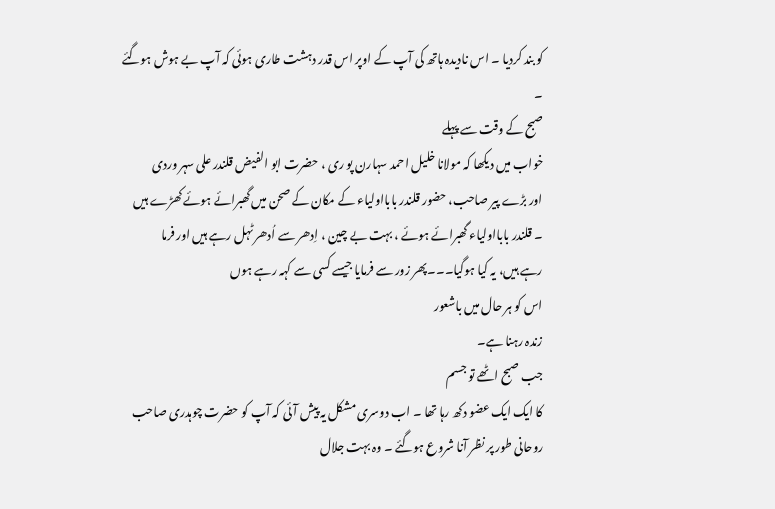کو بند کردیا ۔ اس نادیدہ ہاتھ کی آپ کے اوپر اس قدر دہشت طاری ہوئی کہ آپ بے ہوش ہوگئے
۔
صبح کے وقت سے پہلے
خواب میں دیکھا کہ مولانا خلیل احمد سہارن پو ری ، حضرت ابو الفیض قلندر علی سہر وردی
اور بڑے پیر صاحب، حضور قلندر بابااولیاء کے مکان کے صحن میں گھبرائے ہوئے کھڑے ہیں
۔ قلندر بابااولیاء گھبرائے ہوئے ، بہت بے چین ، اِدھر سے اُدھر ٹہل رہے ہیں اور فرما
رہے ہیں، یہ کیا ہوگیا۔۔۔پھر زور سے فرمایا جیسے کسی سے کہہ رہے ہوں
اس کو ہر حال میں باشعور
زندہ رہنا ہے۔
جب صبح اٹھے تو جسم
کا ایک ایک عضو دکھ رہا تھا ۔ اب دوسری مشکل یہ پیش آئی کہ آپ کو حضرت چوہدری صاحب
روحانی طور پر نظر آنا شروع ہوگئے ۔ وہ بہت جلال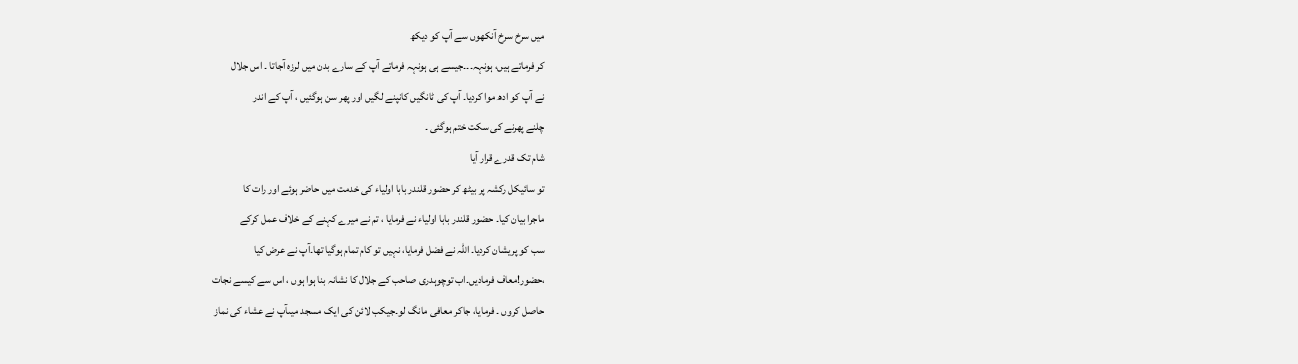میں سرخ سرخ آنکھوں سے آپ کو دیکھ
کر فرماتے ہیں، ہونہہ۔۔۔جیسے ہی ہونہہ فرماتے آپ کے سارے بدن میں لرزہ آجاتا ۔ اس جلال
نے آپ کو ادھ موا کردیا۔ آپ کی ٹانگیں کانپنے لگیں اور پھر سن ہوگئیں ، آپ کے اندر
چلنے پھرنے کی سکت ختم ہوگئی ۔
شام تک قدرے قرار آیا
تو سائیکل رکشہ پر بیٹھ کر حضور قلندر بابا اولیاء کی خدمت میں حاضر ہوئے اور رات کا
ماجرا بیان کیا۔ حضور قلندر بابا اولیاء نے فرمایا ، تم نے میرے کہنے کے خلاف عمل کرکے
سب کو پریشان کردیا۔ اللہ نے فضل فرمایا، نہیں تو کام تمام ہوگیا تھا۔آپ نے عرض کیا
،حضور!معاف فرمادیں۔اب توچوہدری صاحب کے جلال کا نشانہ بنا ہوا ہوں ، اس سے کیسے نجات
حاصل کروں ۔ فرمایا، جاکر معافی مانگ لو۔جیکب لائن کی ایک مسجد میںآپ نے عشاء کی نماز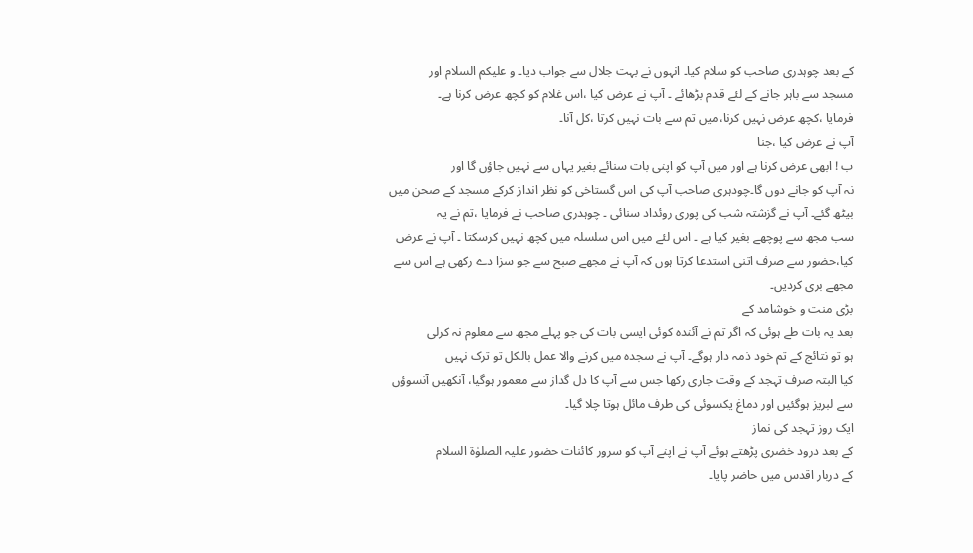کے بعد چوہدری صاحب کو سلام کیا۔ انہوں نے بہت جلال سے جواب دیا۔ و علیکم السلام اور
مسجد سے باہر جانے کے لئے قدم بڑھائے ۔ آپ نے عرض کیا ،اس غلام کو کچھ عرض کرنا ہے۔
فرمایا ،کچھ عرض نہیں کرنا،میں تم سے بات نہیں کرتا ،کل آنا۔
آپ نے عرض کیا ،جنا
ب ! ابھی عرض کرنا ہے اور میں آپ کو اپنی بات سنائے بغیر یہاں سے نہیں جاؤں گا اور
نہ آپ کو جانے دوں گا۔چودہری صاحب آپ کی اس گستاخی کو نظر انداز کرکے مسجد کے صحن میں
بیٹھ گئے۔ آپ نے گزشتہ شب کی پوری روئداد سنائی ۔ چوہدری صاحب نے فرمایا ،تم نے یہ
سب مجھ سے پوچھے بغیر کیا ہے ۔ اس لئے میں اس سلسلہ میں کچھ نہیں کرسکتا ۔ آپ نے عرض
کیا،حضور سے صرف اتنی استدعا کرتا ہوں کہ آپ نے مجھے صبح سے جو سزا دے رکھی ہے اس سے
مجھے بری کردیں۔
بڑی منت و خوشامد کے
بعد یہ بات طے ہوئی کہ اگر تم نے آئندہ کوئی ایسی بات کی جو پہلے مجھ سے معلوم نہ کرلی
ہو تو نتائج کے تم خود ذمہ دار ہوگے۔ آپ نے سجدہ میں کرنے والا عمل بالکل تو ترک نہیں
کیا البتہ صرف تہجد کے وقت جاری رکھا جس سے آپ کا دل گداز سے معمور ہوگیا، آنکھیں آنسوؤں
سے لبریز ہوگئیں اور دماغ یکسوئی کی طرف مائل ہوتا چلا گیا۔
ایک روز تہجد کی نماز
کے بعد درود خضری پڑھتے ہوئے آپ نے اپنے آپ کو سرور کائنات حضور علیہ الصلوٰۃ السلام
کے دربار اقدس میں حاضر پایا۔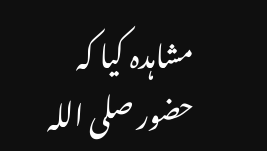مشاہدہ کیا کہ حضور صلی اللہ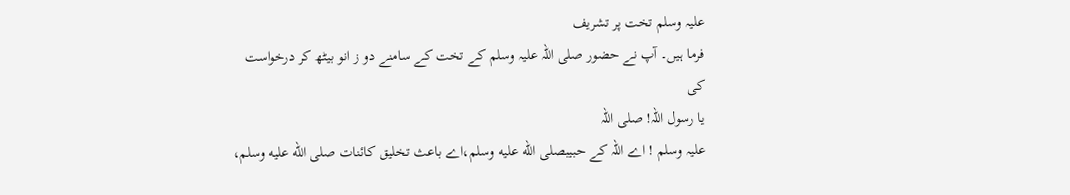علیہ وسلم تخت پر تشریف
فرما ہیں۔ آپ نے حضور صلی اللہ علیہ وسلم کے تخت کے سامنے دو ز انو بیٹھ کر درخواست
کی
یا رسول اللہ! صلی اللہ
علیہ وسلم ! اے اللہ کے حبیبصلى الله عليه وسلم،اے باعث تخلیق کائنات صلى الله عليه وسلم،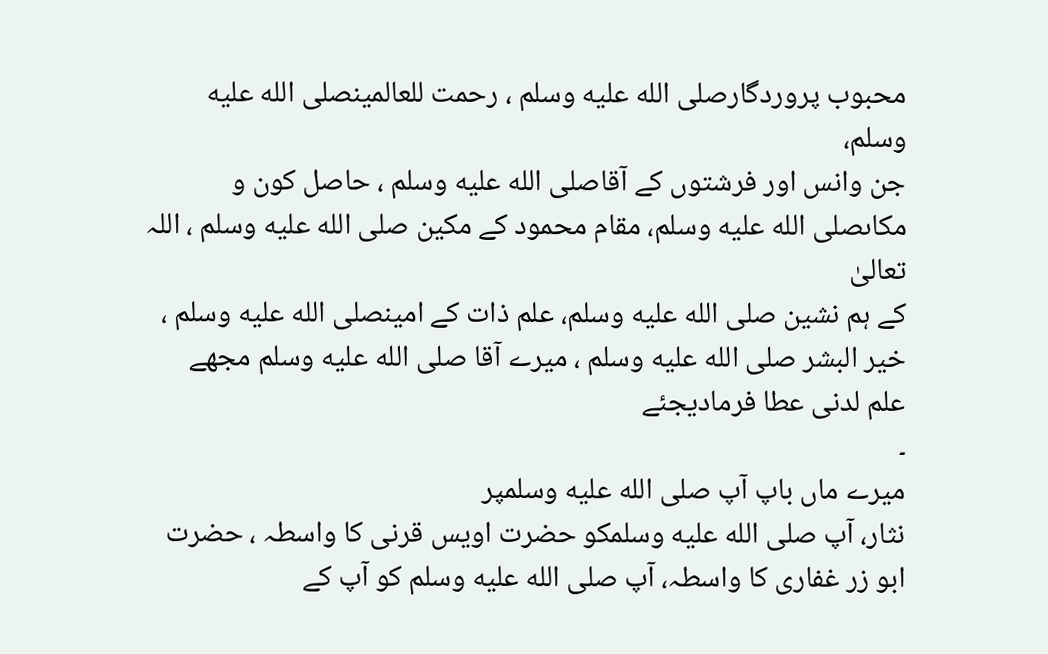محبوب پروردگارصلى الله عليه وسلم ، رحمت للعالمینصلى الله عليه وسلم،
جن وانس اور فرشتوں کے آقاصلى الله عليه وسلم ، حاصل کون و مکاںصلى الله عليه وسلم، مقام محمود کے مکین صلى الله عليه وسلم ، اللہ تعالیٰ
کے ہم نشین صلى الله عليه وسلم، علم ذات کے امینصلى الله عليه وسلم ، خیر البشر صلى الله عليه وسلم ، میرے آقا صلى الله عليه وسلم مجھے علم لدنی عطا فرمادیجئے
۔
میرے ماں باپ آپ صلى الله عليه وسلمپر
نثار، آپ صلى الله عليه وسلمکو حضرت اویس قرنی کا واسطہ ، حضرت ابو زر غفاری کا واسطہ، آپ صلى الله عليه وسلم کو آپ کے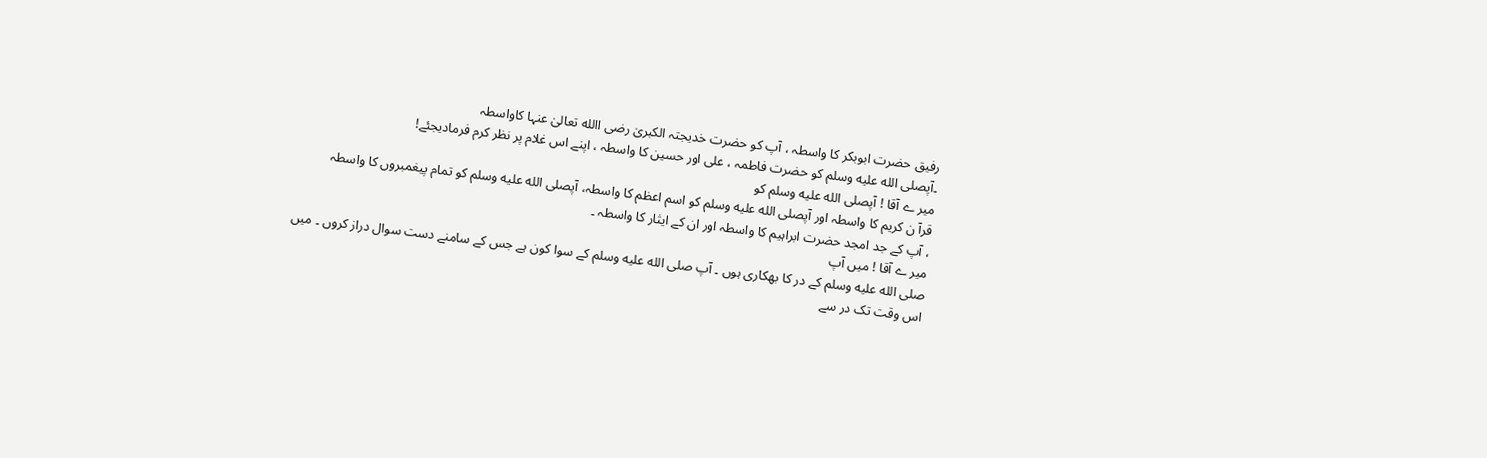رفیق حضرت ابوبکر کا واسطہ ، آپ کو حضرت خدیجتہ الکبریٰ رضی االله تعالیٰ عنہا کاواسطہ
۔آپصلى الله عليه وسلم کو حضرت فاطمہ ، علی اور حسین کا واسطہ ، اپنے اس غلام پر نظر کرم فرمادیجئے!
میر ے آقا ! آپصلى الله عليه وسلم کو
قرآ ن کریم کا واسطہ اور آپصلى الله عليه وسلم کو اسم اعظم کا واسطہ، آپصلى الله عليه وسلم کو تمام پیغمبروں کا واسطہ
، آپ کے جد امجد حضرت ابراہیم کا واسطہ اور ان کے ایثار کا واسطہ ۔
میر ے آقا ! میں آپ
صلى الله عليه وسلم کے در کا بھکاری ہوں ۔ آپ صلى الله عليه وسلم کے سوا کون ہے جس کے سامنے دست سوال دراز کروں ۔ میں
اس وقت تک در سے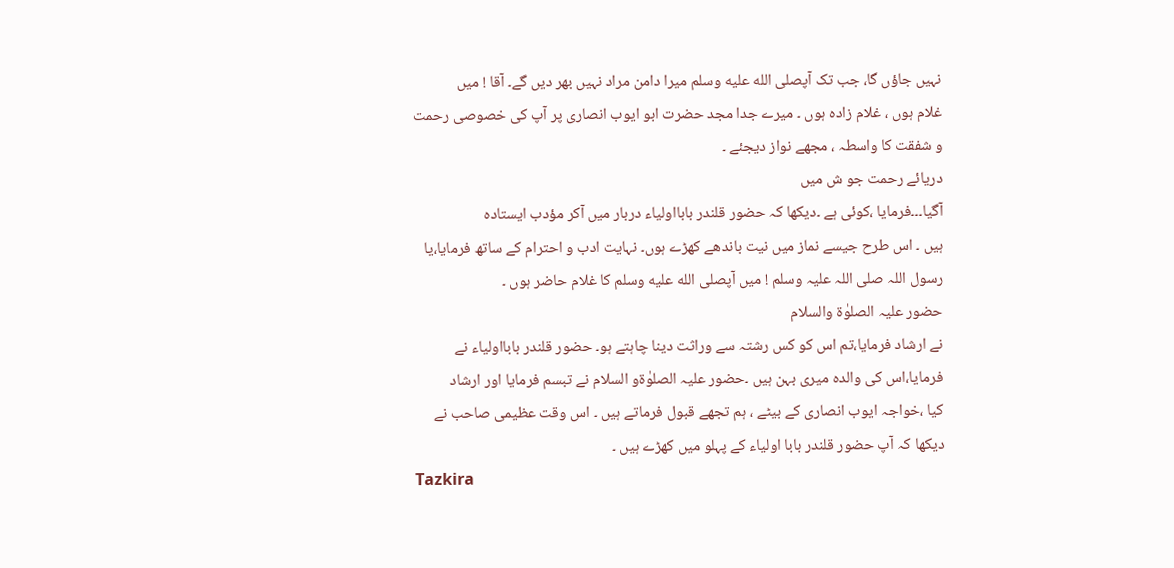نہیں جاؤں گا، جب تک آپصلى الله عليه وسلم میرا دامن مراد نہیں بھر دیں گے۔ آقا ! میں
غلام ہوں ، غلام زادہ ہوں ۔ میرے جدا مجد حضرت ابو ایوب انصاری پر آپ کی خصوصی رحمت
و شفقت کا واسطہ ، مجھے نواز دیجئے ۔
دریائے رحمت جو ش میں
آگیا۔۔۔فرمایا ،کوئی ہے ۔دیکھا کہ حضور قلندر بابااولیاء دربار میں آکر مؤدب ایستادہ
ہیں ۔ اس طرح جیسے نماز میں نیت باندھے کھڑے ہوں۔ نہایت ادب و احترام کے ساتھ فرمایا،یا
رسول اللہ صلی اللہ علیہ وسلم ! میں آپصلى الله عليه وسلم کا غلام حاضر ہوں ۔
حضور علیہ الصلوٰۃ والسلام
نے ارشاد فرمایا،تم اس کو کس رشتہ سے وراثت دینا چاہتے ہو۔ حضور قلندر بابااولیاء نے
فرمایا،اس کی والدہ میری بہن ہیں ۔حضور علیہ الصلوٰۃو السلام نے تبسم فرمایا اور ارشاد
کیا ،خواجہ ایوب انصاری کے بیٹے ، ہم تجھے قبول فرماتے ہیں ۔ اس وقت عظیمی صاحب نے
دیکھا کہ آپ حضور قلندر بابا اولیاء کے پہلو میں کھڑے ہیں ۔
Tazkira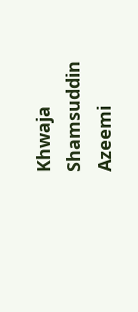Khwaja Shamsuddin Azeemi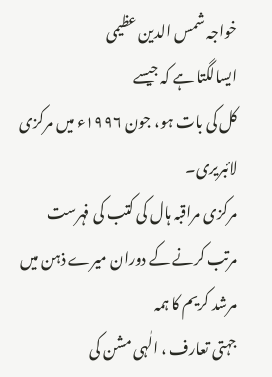خواجہ شمس الدین عظیمی
ایسالگتا ہے کہ جیسے
کل کی بات ہو، جون ۱۹۹۶ء میں مرکزی لائبریری۔
مرکزی مراقبہ ہال کی کتب کی فہرست مرتب کرنے کے دوران میرے ذہن میں مرشد کریم کا ہمہ
جہتی تعارف ، الٰہی مشن کی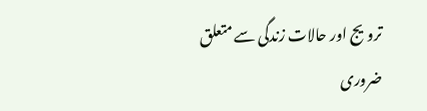ترویج اور حالات زندگی سے متعلق ضروری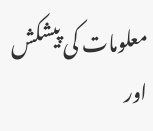معلومات کی پیشکش
اور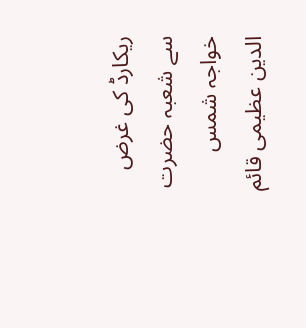ریکارڈ کی غرض سے شعبہ حضرت خواجہ شمس الدین عظیمی قائم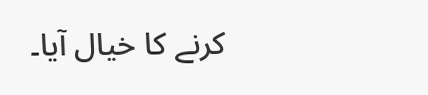کرنے کا خیال آیا۔